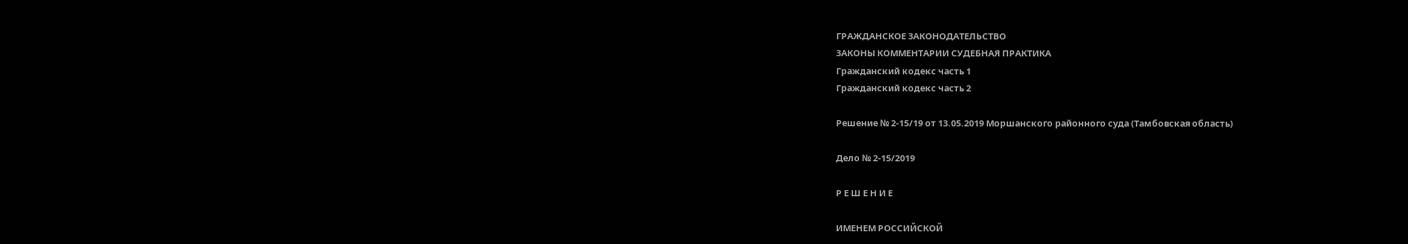ГРАЖДАНСКОЕ ЗАКОНОДАТЕЛЬСТВО
ЗАКОНЫ КОММЕНТАРИИ СУДЕБНАЯ ПРАКТИКА
Гражданский кодекс часть 1
Гражданский кодекс часть 2

Решение № 2-15/19 от 13.05.2019 Моршанского районного суда (Тамбовская область)

Дело № 2-15/2019

Р Е Ш Е Н И Е

ИМЕНЕМ РОССИЙСКОЙ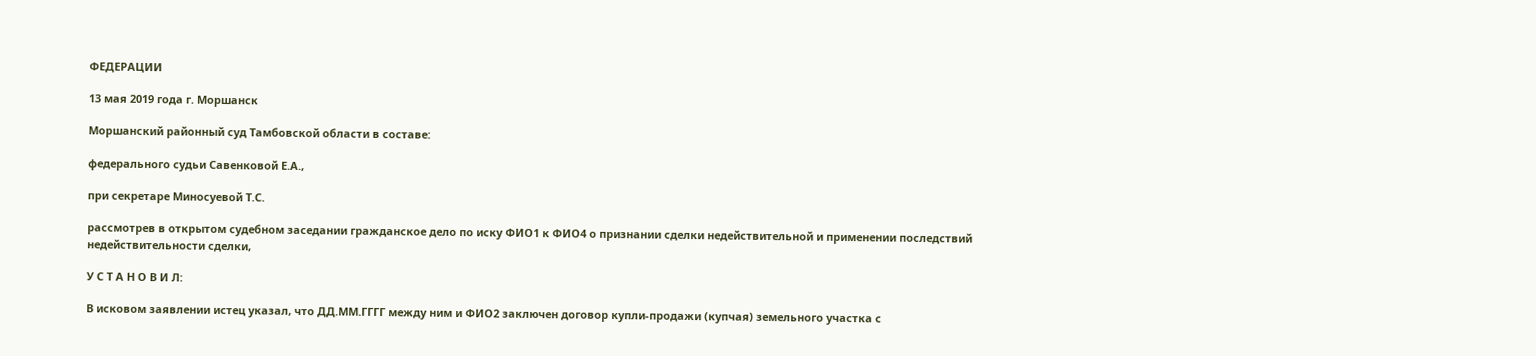ФЕДЕРАЦИИ

13 мая 2019 года г. Моршанск

Моршанский районный суд Тамбовской области в составе:

федерального судьи Савенковой Е.А.,

при секретаре Миносуевой Т.С.

рассмотрев в открытом судебном заседании гражданское дело по иску ФИО1 к ФИО4 о признании сделки недействительной и применении последствий недействительности сделки,

У С Т А Н О В И Л:

В исковом заявлении истец указал, что ДД.ММ.ГГГГ между ним и ФИО2 заключен договор купли-продажи (купчая) земельного участка с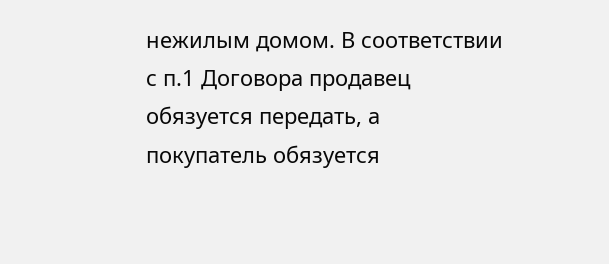нежилым домом. В соответствии с п.1 Договора продавец обязуется передать, а покупатель обязуется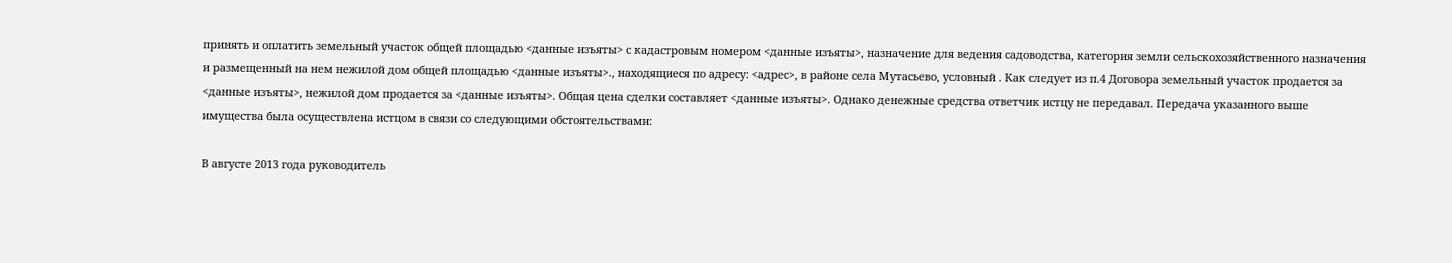принять и оплатить земельный участок общей площадью <данные изъяты> с кадастровым номером <данные изъяты>, назначение для ведения садоводства, категория земли сельскохозяйственного назначения и размещенный на нем нежилой дом общей площадью <данные изъяты>., находящиеся по адресу: <адрес>, в районе села Мутасьево, условный . Как следует из п.4 Договора земельный участок продается за <данные изъяты>, нежилой дом продается за <данные изъяты>. Общая цена сделки составляет <данные изъяты>. Однако денежные средства ответчик истцу не передавал. Передача указанного выше имущества была осуществлена истцом в связи со следующими обстоятельствами:

В августе 2013 года руководитель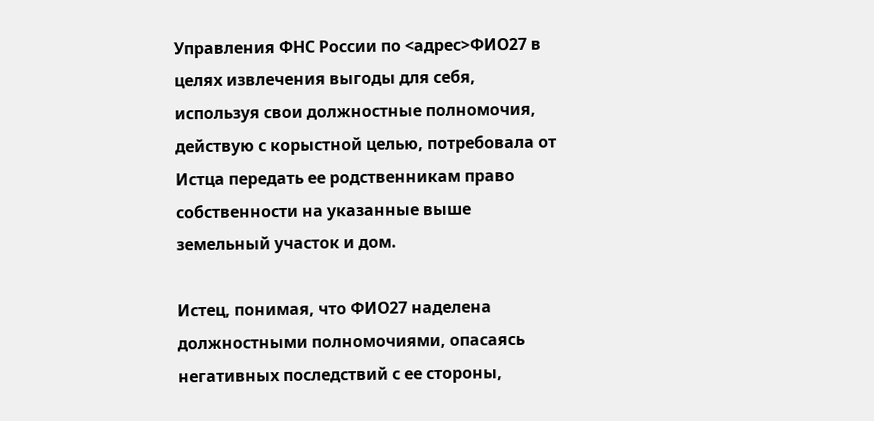Управления ФНС России по <адрес>ФИО27 в целях извлечения выгоды для себя, используя свои должностные полномочия, действую с корыстной целью, потребовала от Истца передать ее родственникам право собственности на указанные выше земельный участок и дом.

Истец, понимая, что ФИО27 наделена должностными полномочиями, опасаясь негативных последствий с ее стороны,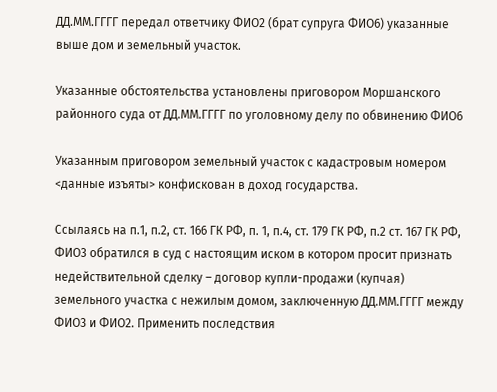ДД.ММ.ГГГГ передал ответчику ФИО2 (брат супруга ФИО6) указанные выше дом и земельный участок.

Указанные обстоятельства установлены приговором Моршанского районного суда от ДД.ММ.ГГГГ по уголовному делу по обвинению ФИО6

Указанным приговором земельный участок с кадастровым номером <данные изъяты> конфискован в доход государства.

Ссылаясь на п.1, п.2, ст. 166 ГК РФ, п. 1, п.4, ст. 179 ГК РФ, п.2 ст. 167 ГК РФ, ФИО3 обратился в суд с настоящим иском в котором просит признать недействительной сделку – договор купли-продажи (купчая) земельного участка с нежилым домом, заключенную ДД.ММ.ГГГГ между ФИО3 и ФИО2. Применить последствия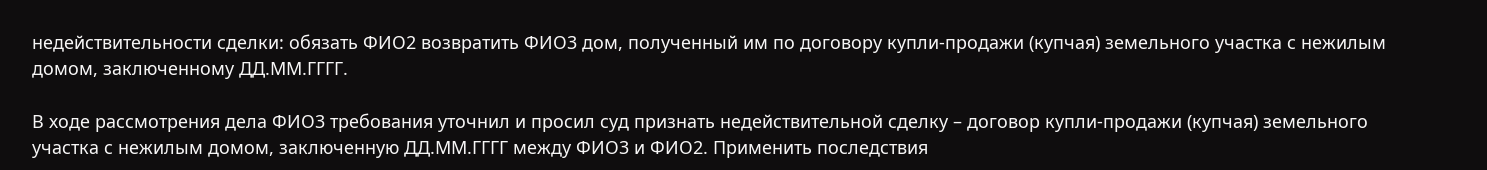недействительности сделки: обязать ФИО2 возвратить ФИО3 дом, полученный им по договору купли-продажи (купчая) земельного участка с нежилым домом, заключенному ДД.ММ.ГГГГ.

В ходе рассмотрения дела ФИО3 требования уточнил и просил суд признать недействительной сделку – договор купли-продажи (купчая) земельного участка с нежилым домом, заключенную ДД.ММ.ГГГГ между ФИО3 и ФИО2. Применить последствия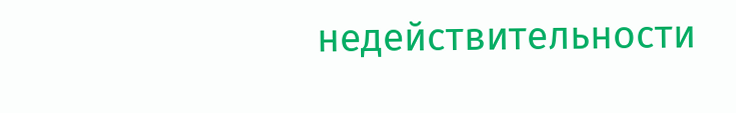недействительности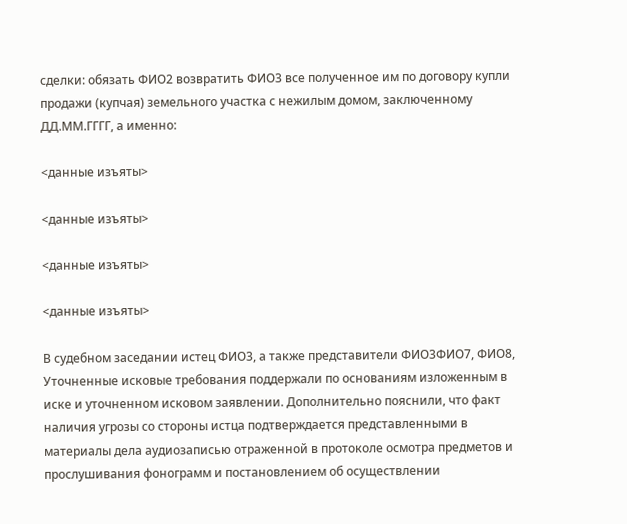сделки: обязать ФИО2 возвратить ФИО3 все полученное им по договору купли продажи (купчая) земельного участка с нежилым домом, заключенному ДД.ММ.ГГГГ, а именно:

<данные изъяты>

<данные изъяты>

<данные изъяты>

<данные изъяты>

В судебном заседании истец ФИО3, а также представители ФИО3ФИО7, ФИО8, Уточненные исковые требования поддержали по основаниям изложенным в иске и уточненном исковом заявлении. Дополнительно пояснили, что факт наличия угрозы со стороны истца подтверждается представленными в материалы дела аудиозаписью отраженной в протоколе осмотра предметов и прослушивания фонограмм и постановлением об осуществлении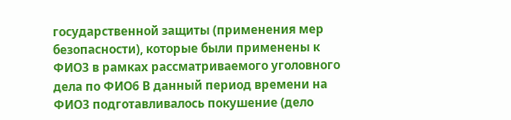государственной защиты (применения мер безопасности), которые были применены к ФИО3 в рамках рассматриваемого уголовного дела по ФИО6 В данный период времени на ФИО3 подготавливалось покушение (дело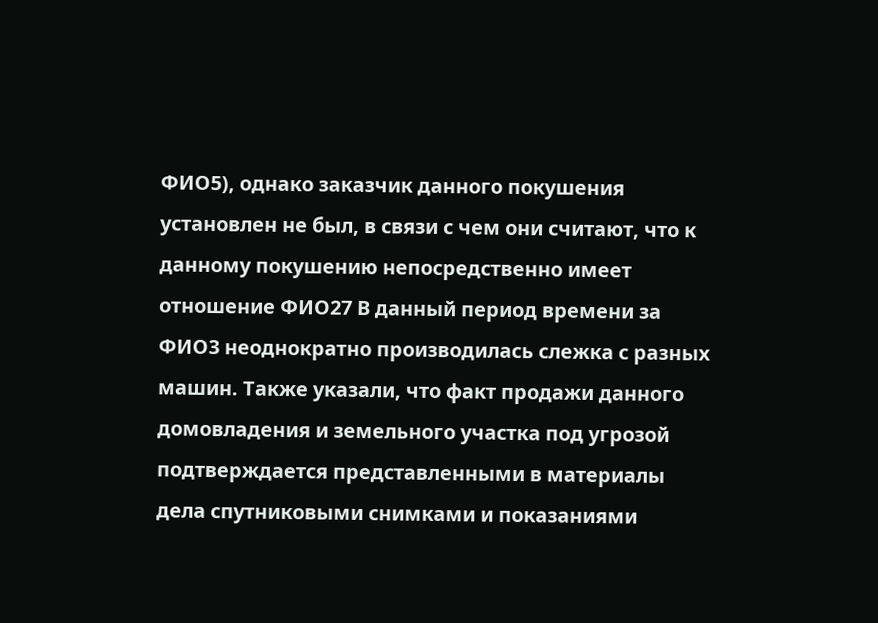ФИО5), однако заказчик данного покушения установлен не был, в связи с чем они считают, что к данному покушению непосредственно имеет отношение ФИО27 В данный период времени за ФИО3 неоднократно производилась слежка с разных машин. Также указали, что факт продажи данного домовладения и земельного участка под угрозой подтверждается представленными в материалы дела спутниковыми снимками и показаниями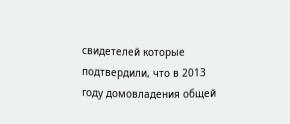свидетелей которые подтвердили, что в 2013 году домовладения общей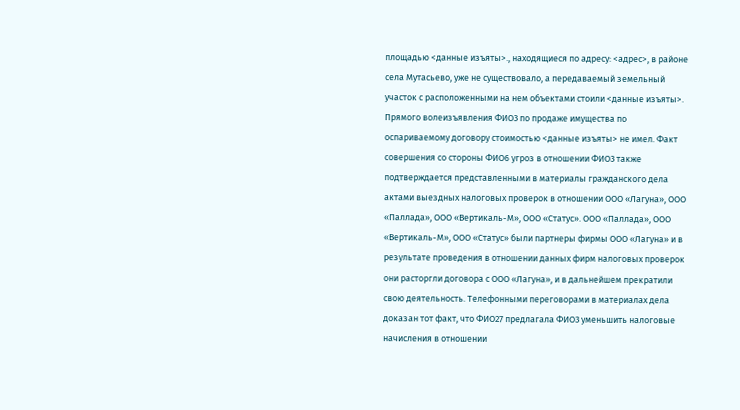площадью <данные изъяты>., находящиеся по адресу: <адрес>, в районе села Мутасьево, уже не существовало, а передаваемый земельный участок с расположенными на нем объектами стоили <данные изъяты>. Прямого волеизъявления ФИО3 по продаже имущества по оспариваемому договору стоимостью <данные изъяты> не имел. Факт совершения со стороны ФИО6 угроз в отношении ФИО3 также подтверждается представленными в материалы гражданского дела актами выездных налоговых проверок в отношении ООО «Лагуна», ООО «Паллада», ООО «Вертикаль-М», ООО «Статус». ООО «Паллада», ООО «Вертикаль-М», ООО «Статус» были партнеры фирмы ООО «Лагуна» и в результате проведения в отношении данных фирм налоговых проверок они расторгли договора с ООО «Лагуна», и в дальнейшем прекратили свою деятельность. Телефонными переговорами в материалах дела доказан тот факт, что ФИО27 предлагала ФИО3 уменьшить налоговые начисления в отношении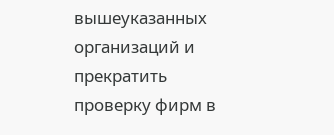вышеуказанных организаций и прекратить проверку фирм в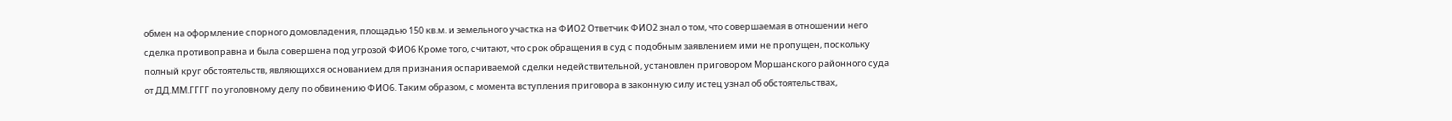обмен на оформление спорного домовладения, площадью 150 кв.м. и земельного участка на ФИО2 Ответчик ФИО2 знал о том, что совершаемая в отношении него сделка противоправна и была совершена под угрозой ФИО6 Кроме того, считают, что срок обращения в суд с подобным заявлением ими не пропущен, поскольку полный круг обстоятельств, являющихся основанием для признания оспариваемой сделки недействительной, установлен приговором Моршанского районного суда от ДД.ММ.ГГГГ по уголовному делу по обвинению ФИО6. Таким образом, с момента вступления приговора в законную силу истец узнал об обстоятельствах,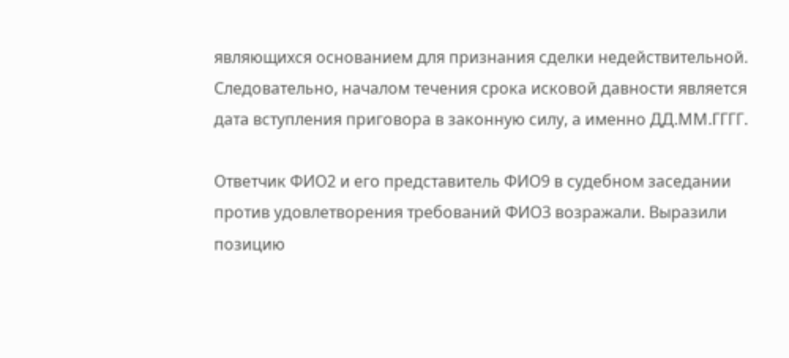являющихся основанием для признания сделки недействительной. Следовательно, началом течения срока исковой давности является дата вступления приговора в законную силу, а именно ДД.ММ.ГГГГ.

Ответчик ФИО2 и его представитель ФИО9 в судебном заседании против удовлетворения требований ФИО3 возражали. Выразили позицию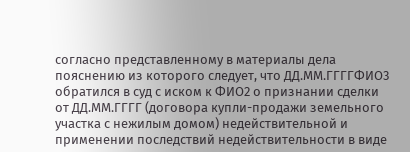согласно представленному в материалы дела пояснению из которого следует, что ДД.ММ.ГГГГФИО3 обратился в суд с иском к ФИО2 о признании сделки от ДД.ММ.ГГГГ (договора купли-продажи земельного участка с нежилым домом) недействительной и применении последствий недействительности в виде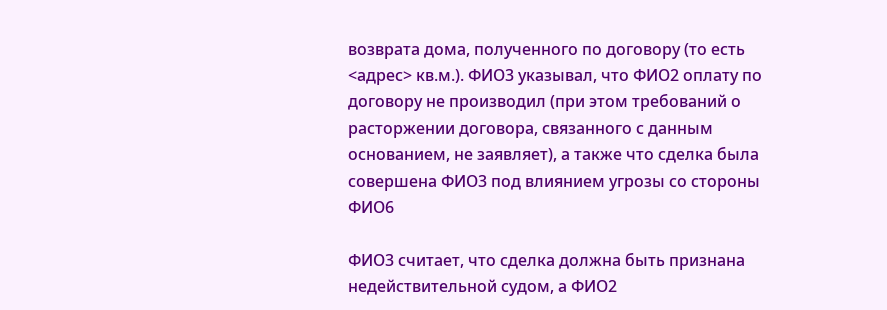возврата дома, полученного по договору (то есть <адрес> кв.м.). ФИО3 указывал, что ФИО2 оплату по договору не производил (при этом требований о расторжении договора, связанного с данным основанием, не заявляет), а также что сделка была совершена ФИО3 под влиянием угрозы со стороны ФИО6

ФИО3 считает, что сделка должна быть признана недействительной судом, а ФИО2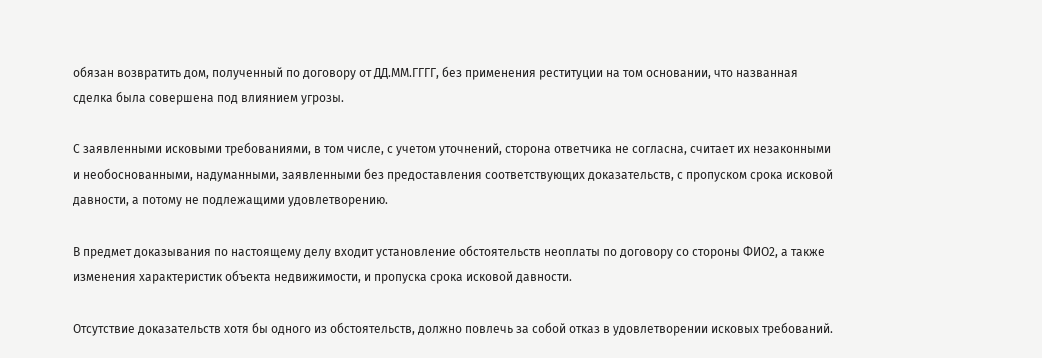обязан возвратить дом, полученный по договору от ДД.ММ.ГГГГ, без применения реституции на том основании, что названная сделка была совершена под влиянием угрозы.

С заявленными исковыми требованиями, в том числе, с учетом уточнений, сторона ответчика не согласна, считает их незаконными и необоснованными, надуманными, заявленными без предоставления соответствующих доказательств, с пропуском срока исковой давности, а потому не подлежащими удовлетворению.

В предмет доказывания по настоящему делу входит установление обстоятельств неоплаты по договору со стороны ФИО2, а также изменения характеристик объекта недвижимости, и пропуска срока исковой давности.

Отсутствие доказательств хотя бы одного из обстоятельств, должно повлечь за собой отказ в удовлетворении исковых требований.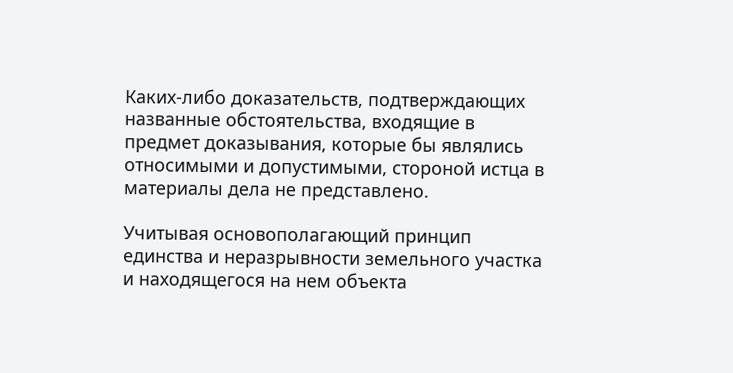Каких-либо доказательств, подтверждающих названные обстоятельства, входящие в предмет доказывания, которые бы являлись относимыми и допустимыми, стороной истца в материалы дела не представлено.

Учитывая основополагающий принцип единства и неразрывности земельного участка и находящегося на нем объекта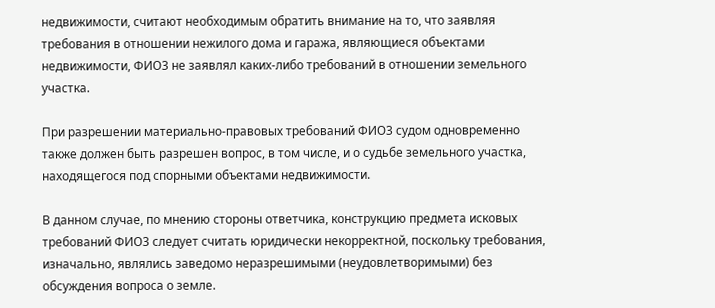недвижимости, считают необходимым обратить внимание на то, что заявляя требования в отношении нежилого дома и гаража, являющиеся объектами недвижимости, ФИО3 не заявлял каких-либо требований в отношении земельного участка.

При разрешении материально-правовых требований ФИО3 судом одновременно также должен быть разрешен вопрос, в том числе, и о судьбе земельного участка, находящегося под спорными объектами недвижимости.

В данном случае, по мнению стороны ответчика, конструкцию предмета исковых требований ФИО3 следует считать юридически некорректной, поскольку требования, изначально, являлись заведомо неразрешимыми (неудовлетворимыми) без обсуждения вопроса о земле.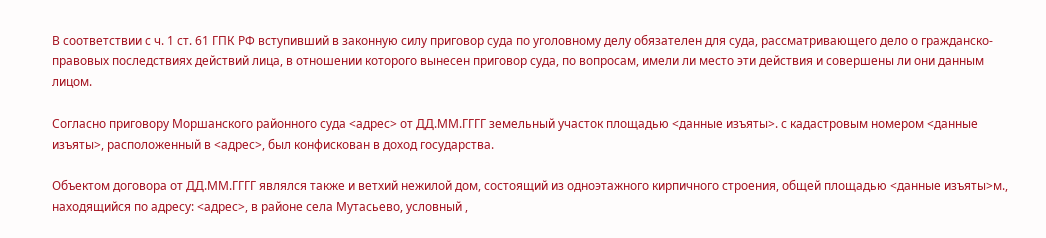В соответствии с ч. 1 ст. 61 ГПК РФ вступивший в законную силу приговор суда по уголовному делу обязателен для суда, рассматривающего дело о гражданско-правовых последствиях действий лица, в отношении которого вынесен приговор суда, по вопросам, имели ли место эти действия и совершены ли они данным лицом.

Согласно приговору Моршанского районного суда <адрес> от ДД.ММ.ГГГГ земельный участок площадью <данные изъяты>. с кадастровым номером <данные изъяты>, расположенный в <адрес>, был конфискован в доход государства.

Объектом договора от ДД.ММ.ГГГГ являлся также и ветхий нежилой дом, состоящий из одноэтажного кирпичного строения, общей площадью <данные изъяты>м., находящийся по адресу: <адрес>, в районе села Мутасьево, условный ,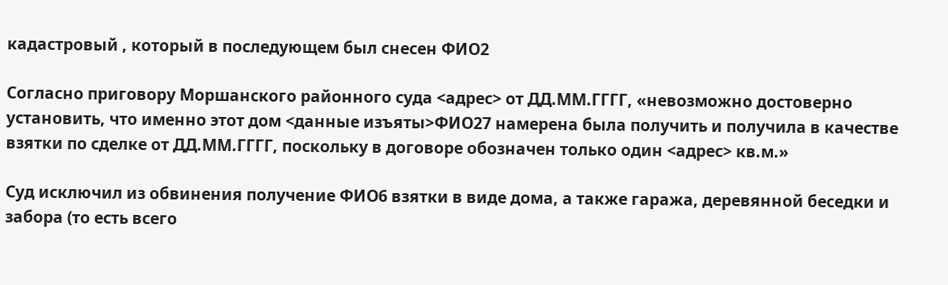кадастровый , который в последующем был снесен ФИО2

Согласно приговору Моршанского районного суда <адрес> от ДД.ММ.ГГГГ, «невозможно достоверно установить, что именно этот дом <данные изъяты>ФИО27 намерена была получить и получила в качестве взятки по сделке от ДД.ММ.ГГГГ, поскольку в договоре обозначен только один <адрес> кв.м.»

Суд исключил из обвинения получение ФИО6 взятки в виде дома, а также гаража, деревянной беседки и забора (то есть всего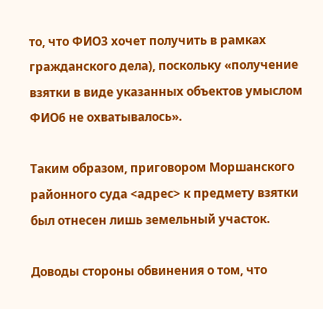то, что ФИО3 хочет получить в рамках гражданского дела), поскольку «получение взятки в виде указанных объектов умыслом ФИО6 не охватывалось».

Таким образом, приговором Моршанского районного суда <адрес> к предмету взятки был отнесен лишь земельный участок.

Доводы стороны обвинения о том, что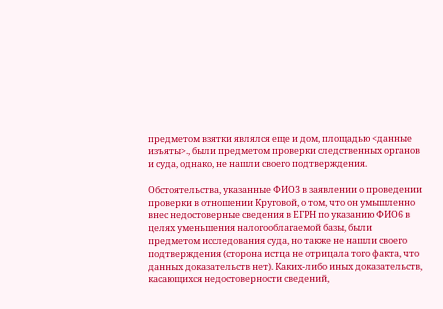предметом взятки являлся еще и дом, площадью <данные изъяты>., были предметом проверки следственных органов и суда, однако, не нашли своего подтверждения.

Обстоятельства, указанные ФИО3 в заявлении о проведении проверки в отношении Круговой, о том, что он умышленно внес недостоверные сведения в ЕГРН по указанию ФИО6 в целях уменьшения налогооблагаемой базы, были предметом исследования суда, но также не нашли своего подтверждения (сторона истца не отрицала того факта, что данных доказательств нет). Каких-либо иных доказательств, касающихся недостоверности сведений,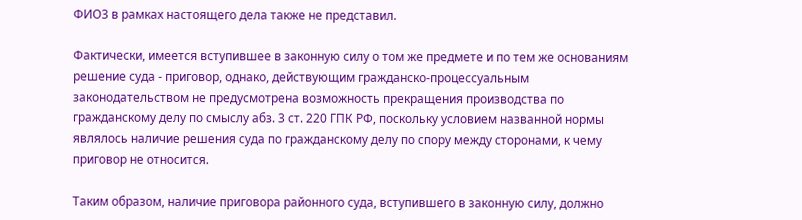ФИО3 в рамках настоящего дела также не представил.

Фактически, имеется вступившее в законную силу о том же предмете и по тем же основаниям решение суда - приговор, однако, действующим гражданско-процессуальным законодательством не предусмотрена возможность прекращения производства по гражданскому делу по смыслу абз. 3 ст. 220 ГПК РФ, поскольку условием названной нормы являлось наличие решения суда по гражданскому делу по спору между сторонами, к чему приговор не относится.

Таким образом, наличие приговора районного суда, вступившего в законную силу, должно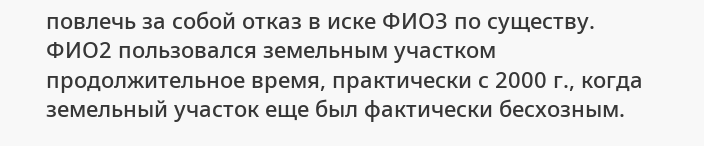повлечь за собой отказ в иске ФИО3 по существу. ФИО2 пользовался земельным участком продолжительное время, практически с 2000 г., когда земельный участок еще был фактически бесхозным.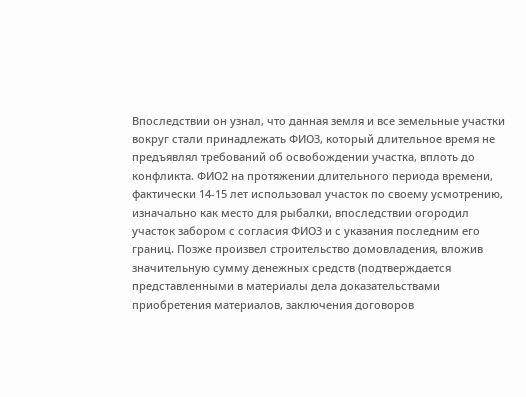Впоследствии он узнал, что данная земля и все земельные участки вокруг стали принадлежать ФИО3, который длительное время не предъявлял требований об освобождении участка, вплоть до конфликта. ФИО2 на протяжении длительного периода времени, фактически 14-15 лет использовал участок по своему усмотрению, изначально как место для рыбалки, впоследствии огородил участок забором с согласия ФИО3 и с указания последним его границ. Позже произвел строительство домовладения, вложив значительную сумму денежных средств (подтверждается представленными в материалы дела доказательствами приобретения материалов, заключения договоров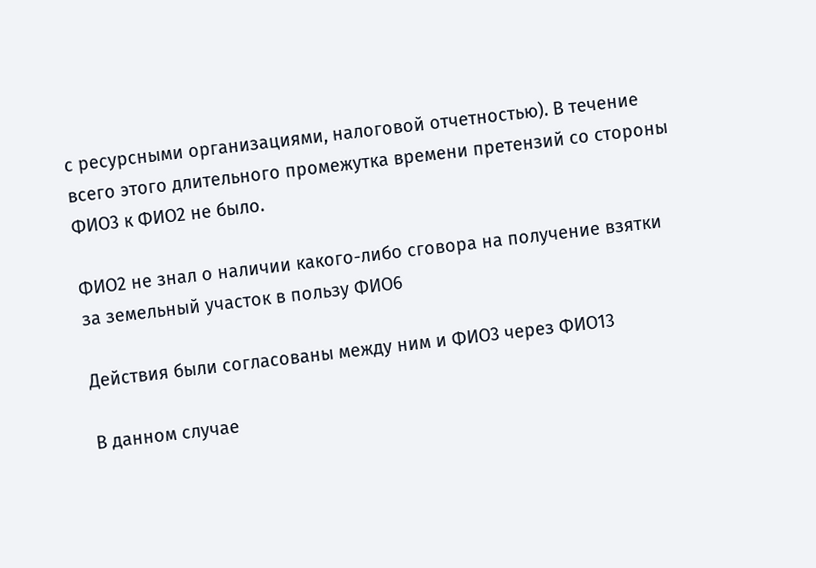с ресурсными организациями, налоговой отчетностью). В течение всего этого длительного промежутка времени претензий со стороны ФИО3 к ФИО2 не было.

ФИО2 не знал о наличии какого-либо сговора на получение взятки за земельный участок в пользу ФИО6

Действия были согласованы между ним и ФИО3 через ФИО13

В данном случае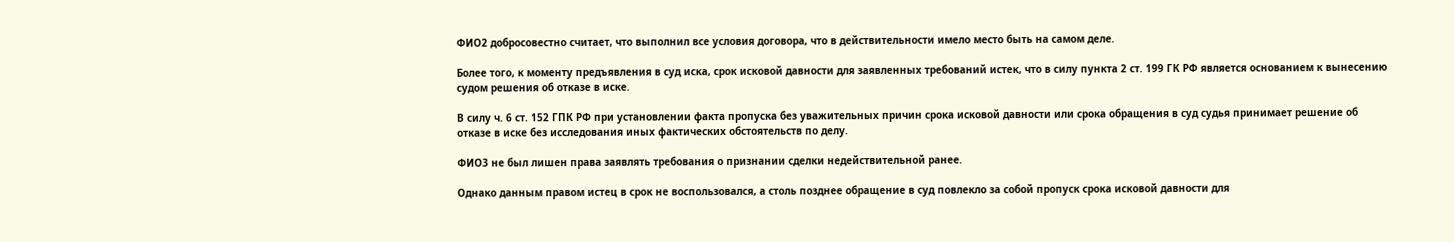ФИО2 добросовестно считает, что выполнил все условия договора, что в действительности имело место быть на самом деле.

Более того, к моменту предъявления в суд иска, срок исковой давности для заявленных требований истек, что в силу пункта 2 ст. 199 ГК РФ является основанием к вынесению судом решения об отказе в иске.

В силу ч. 6 ст. 152 ГПК РФ при установлении факта пропуска без уважительных причин срока исковой давности или срока обращения в суд судья принимает решение об отказе в иске без исследования иных фактических обстоятельств по делу.

ФИО3 не был лишен права заявлять требования о признании сделки недействительной ранее.

Однако данным правом истец в срок не воспользовался, а столь позднее обращение в суд повлекло за собой пропуск срока исковой давности для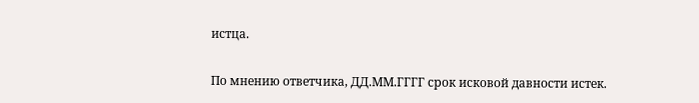истца.

По мнению ответчика, ДД.ММ.ГГГГ срок исковой давности истек.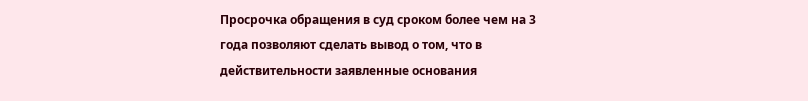Просрочка обращения в суд сроком более чем на 3 года позволяют сделать вывод о том, что в действительности заявленные основания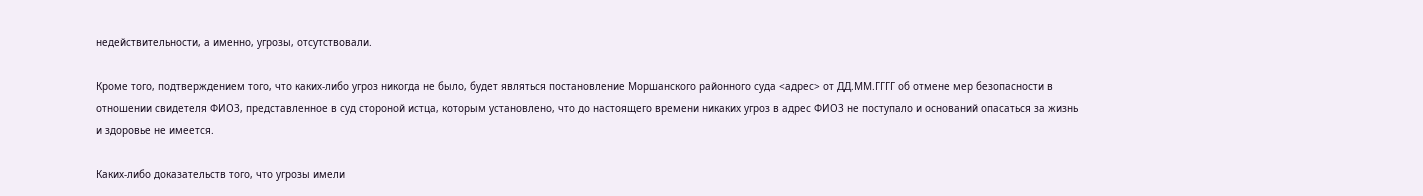недействительности, а именно, угрозы, отсутствовали.

Кроме того, подтверждением того, что каких-либо угроз никогда не было, будет являться постановление Моршанского районного суда <адрес> от ДД.ММ.ГГГГ об отмене мер безопасности в отношении свидетеля ФИО3, представленное в суд стороной истца, которым установлено, что до настоящего времени никаких угроз в адрес ФИО3 не поступало и оснований опасаться за жизнь и здоровье не имеется.

Каких-либо доказательств того, что угрозы имели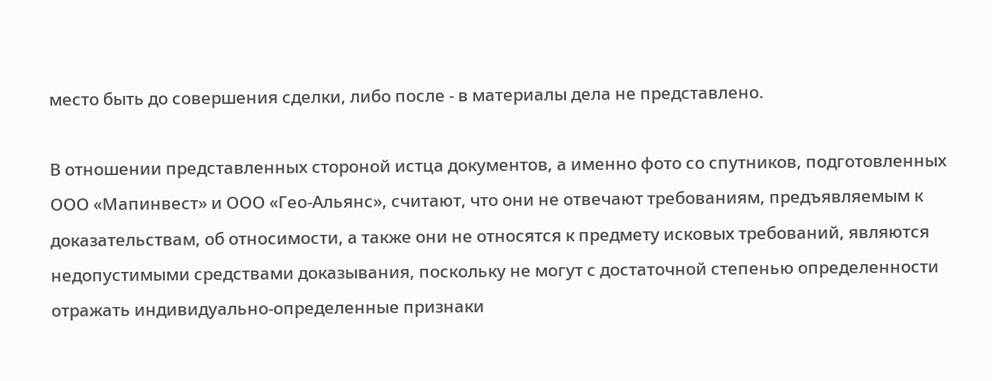место быть до совершения сделки, либо после - в материалы дела не представлено.

В отношении представленных стороной истца документов, а именно фото со спутников, подготовленных ООО «Мапинвест» и ООО «Гео-Альянс», считают, что они не отвечают требованиям, предъявляемым к доказательствам, об относимости, а также они не относятся к предмету исковых требований, являются недопустимыми средствами доказывания, поскольку не могут с достаточной степенью определенности отражать индивидуально-определенные признаки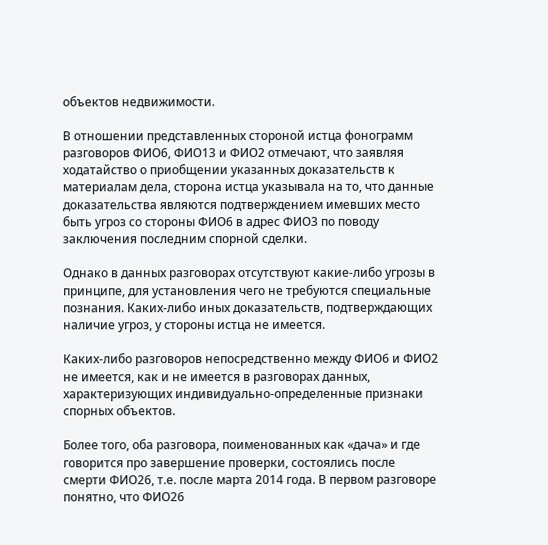объектов недвижимости.

В отношении представленных стороной истца фонограмм разговоров ФИО6, ФИО13 и ФИО2 отмечают, что заявляя ходатайство о приобщении указанных доказательств к материалам дела, сторона истца указывала на то, что данные доказательства являются подтверждением имевших место быть угроз со стороны ФИО6 в адрес ФИО3 по поводу заключения последним спорной сделки.

Однако в данных разговорах отсутствуют какие-либо угрозы в принципе, для установления чего не требуются специальные познания. Каких-либо иных доказательств, подтверждающих наличие угроз, у стороны истца не имеется.

Каких-либо разговоров непосредственно между ФИО6 и ФИО2 не имеется, как и не имеется в разговорах данных, характеризующих индивидуально-определенные признаки спорных объектов.

Более того, оба разговора, поименованных как «дача» и где говорится про завершение проверки, состоялись после смерти ФИО26, т.е. после марта 2014 года. В первом разговоре понятно, что ФИО26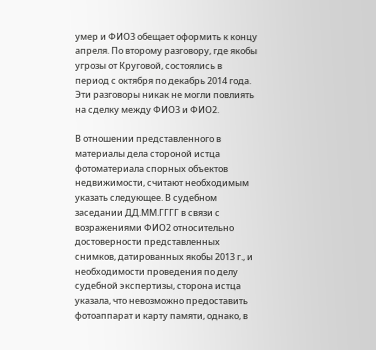умер и ФИО3 обещает оформить к концу апреля. По второму разговору, где якобы угрозы от Круговой, состоялись в период с октября по декабрь 2014 года. Эти разговоры никак не могли повлиять на сделку между ФИО3 и ФИО2.

В отношении представленного в материалы дела стороной истца фотоматериала спорных объектов недвижимости, считают необходимым указать следующее. В судебном заседании ДД.ММ.ГГГГ в связи с возражениями ФИО2 относительно достоверности представленных снимков, датированных якобы 2013 г., и необходимости проведения по делу судебной экспертизы, сторона истца указала, что невозможно предоставить фотоаппарат и карту памяти, однако, в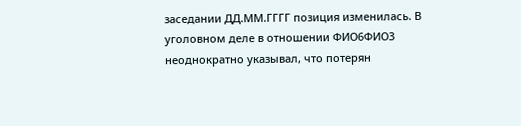заседании ДД.ММ.ГГГГ позиция изменилась. В уголовном деле в отношении ФИО6ФИО3 неоднократно указывал, что потерян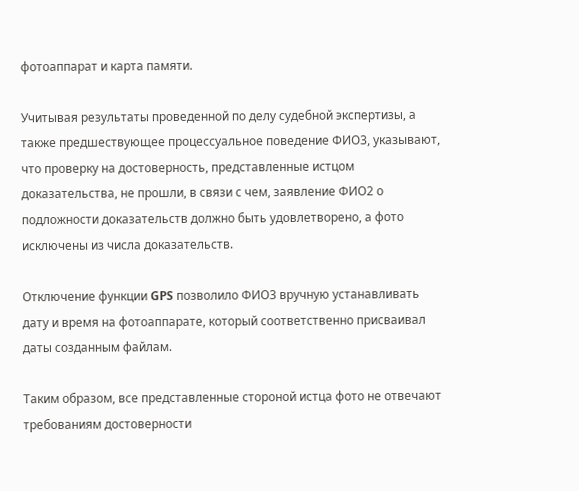фотоаппарат и карта памяти.

Учитывая результаты проведенной по делу судебной экспертизы, а также предшествующее процессуальное поведение ФИО3, указывают, что проверку на достоверность, представленные истцом доказательства, не прошли, в связи с чем, заявление ФИО2 о подложности доказательств должно быть удовлетворено, а фото исключены из числа доказательств.

Отключение функции GPS позволило ФИО3 вручную устанавливать дату и время на фотоаппарате, который соответственно присваивал даты созданным файлам.

Таким образом, все представленные стороной истца фото не отвечают требованиям достоверности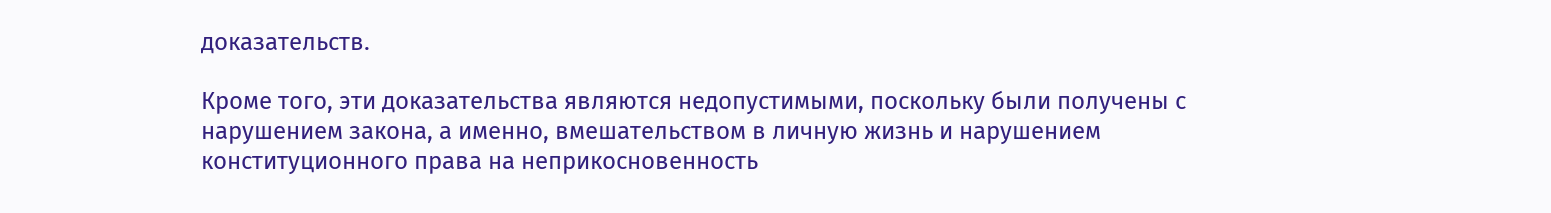доказательств.

Кроме того, эти доказательства являются недопустимыми, поскольку были получены с нарушением закона, а именно, вмешательством в личную жизнь и нарушением конституционного права на неприкосновенность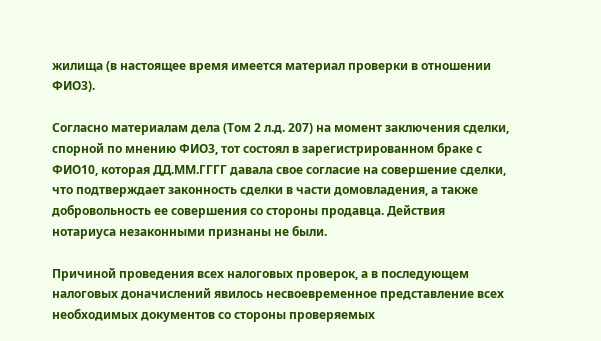жилища (в настоящее время имеется материал проверки в отношении ФИО3).

Согласно материалам дела (Том 2 л.д. 207) на момент заключения сделки, спорной по мнению ФИО3, тот состоял в зарегистрированном браке с ФИО10, которая ДД.ММ.ГГГГ давала свое согласие на совершение сделки, что подтверждает законность сделки в части домовладения, а также добровольность ее совершения со стороны продавца. Действия нотариуса незаконными признаны не были.

Причиной проведения всех налоговых проверок, а в последующем налоговых доначислений явилось несвоевременное представление всех необходимых документов со стороны проверяемых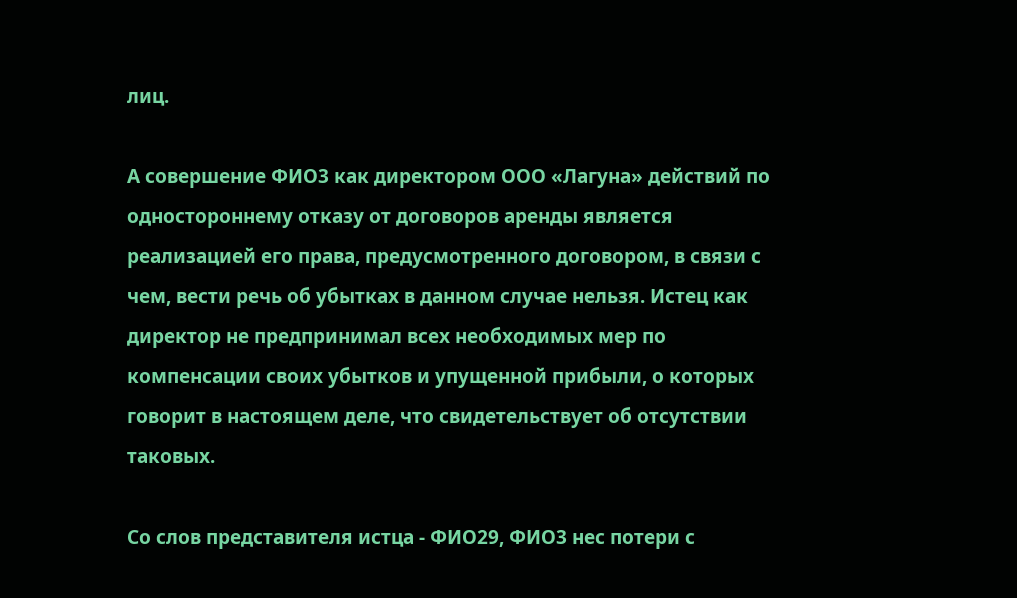лиц.

А совершение ФИО3 как директором ООО «Лагуна» действий по одностороннему отказу от договоров аренды является реализацией его права, предусмотренного договором, в связи с чем, вести речь об убытках в данном случае нельзя. Истец как директор не предпринимал всех необходимых мер по компенсации своих убытков и упущенной прибыли, о которых говорит в настоящем деле, что свидетельствует об отсутствии таковых.

Со слов представителя истца - ФИО29, ФИО3 нес потери с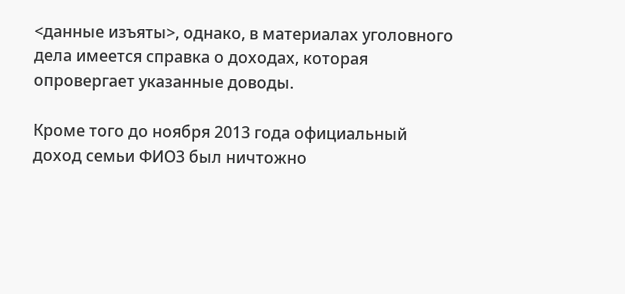<данные изъяты>, однако, в материалах уголовного дела имеется справка о доходах, которая опровергает указанные доводы.

Кроме того до ноября 2013 года официальный доход семьи ФИО3 был ничтожно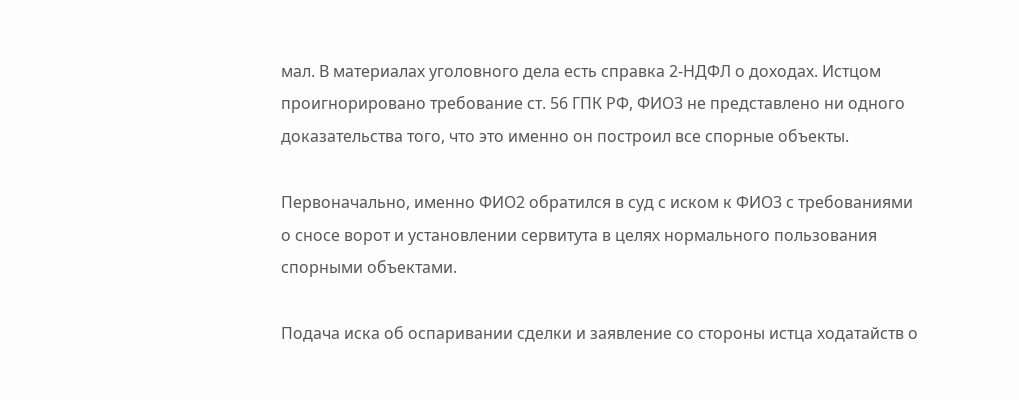мал. В материалах уголовного дела есть справка 2-НДФЛ о доходах. Истцом проигнорировано требование ст. 56 ГПК РФ, ФИО3 не представлено ни одного доказательства того, что это именно он построил все спорные объекты.

Первоначально, именно ФИО2 обратился в суд с иском к ФИО3 с требованиями о сносе ворот и установлении сервитута в целях нормального пользования спорными объектами.

Подача иска об оспаривании сделки и заявление со стороны истца ходатайств о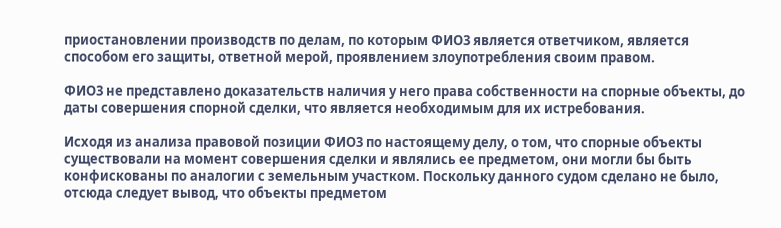приостановлении производств по делам, по которым ФИО3 является ответчиком, является способом его защиты, ответной мерой, проявлением злоупотребления своим правом.

ФИО3 не представлено доказательств наличия у него права собственности на спорные объекты, до даты совершения спорной сделки, что является необходимым для их истребования.

Исходя из анализа правовой позиции ФИО3 по настоящему делу, о том, что спорные объекты существовали на момент совершения сделки и являлись ее предметом, они могли бы быть конфискованы по аналогии с земельным участком. Поскольку данного судом сделано не было, отсюда следует вывод, что объекты предметом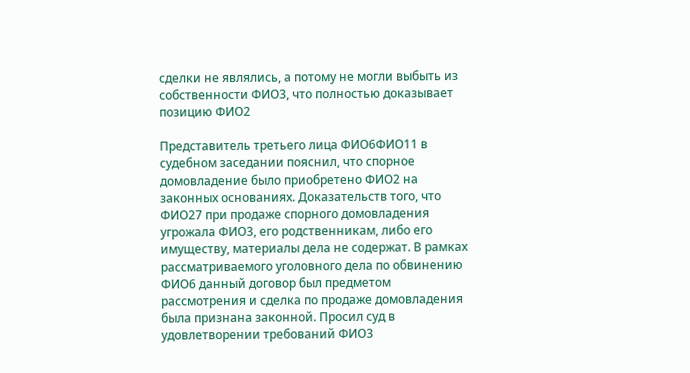сделки не являлись, а потому не могли выбыть из собственности ФИО3, что полностью доказывает позицию ФИО2

Представитель третьего лица ФИО6ФИО11 в судебном заседании пояснил, что спорное домовладение было приобретено ФИО2 на законных основаниях. Доказательств того, что ФИО27 при продаже спорного домовладения угрожала ФИО3, его родственникам, либо его имуществу, материалы дела не содержат. В рамках рассматриваемого уголовного дела по обвинению ФИО6 данный договор был предметом рассмотрения и сделка по продаже домовладения была признана законной. Просил суд в удовлетворении требований ФИО3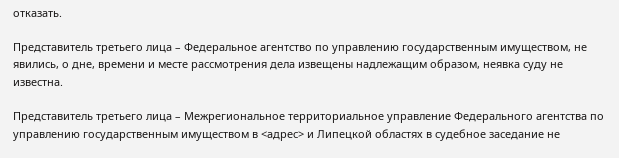отказать.

Представитель третьего лица – Федеральное агентство по управлению государственным имуществом, не явились, о дне, времени и месте рассмотрения дела извещены надлежащим образом, неявка суду не известна.

Представитель третьего лица – Межрегиональное территориальное управление Федерального агентства по управлению государственным имуществом в <адрес> и Липецкой областях в судебное заседание не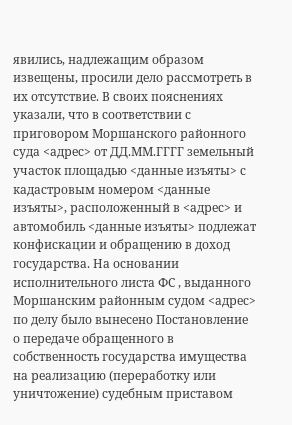явились, надлежащим образом извещены, просили дело рассмотреть в их отсутствие. В своих пояснениях указали, что в соответствии с приговором Моршанского районного суда <адрес> от ДД.ММ.ГГГГ земельный участок площадью <данные изъяты> с кадастровым номером <данные изъяты>, расположенный в <адрес> и автомобиль <данные изъяты> подлежат конфискации и обращению в доход государства. На основании исполнительного листа ФС , выданного Моршанским районным судом <адрес> по делу было вынесено Постановление о передаче обращенного в собственность государства имущества на реализацию (переработку или уничтожение) судебным приставом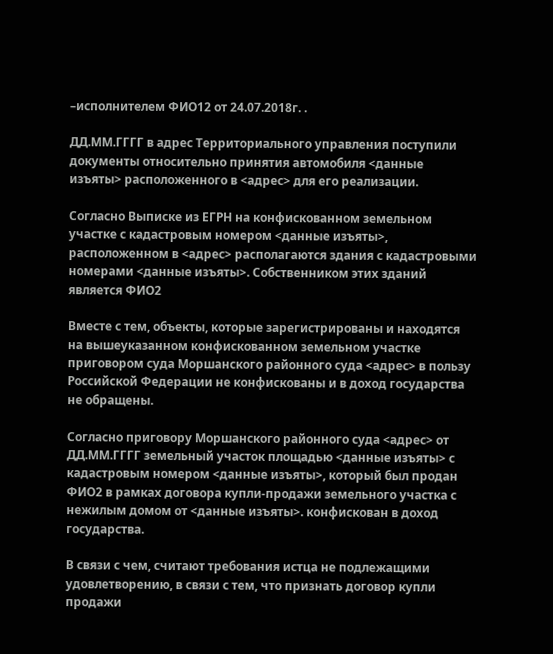–исполнителем ФИО12 от 24.07.2018г. .

ДД.ММ.ГГГГ в адрес Территориального управления поступили документы относительно принятия автомобиля <данные изъяты> расположенного в <адрес> для его реализации.

Согласно Выписке из ЕГРН на конфискованном земельном участке с кадастровым номером <данные изъяты>, расположенном в <адрес> располагаются здания с кадастровыми номерами <данные изъяты>. Собственником этих зданий является ФИО2

Вместе с тем, объекты, которые зарегистрированы и находятся на вышеуказанном конфискованном земельном участке приговором суда Моршанского районного суда <адрес> в пользу Российской Федерации не конфискованы и в доход государства не обращены.

Согласно приговору Моршанского районного суда <адрес> от ДД.ММ.ГГГГ земельный участок площадью <данные изъяты> с кадастровым номером <данные изъяты>, который был продан ФИО2 в рамках договора купли-продажи земельного участка с нежилым домом от <данные изъяты>. конфискован в доход государства.

В связи с чем, считают требования истца не подлежащими удовлетворению, в связи с тем, что признать договор купли продажи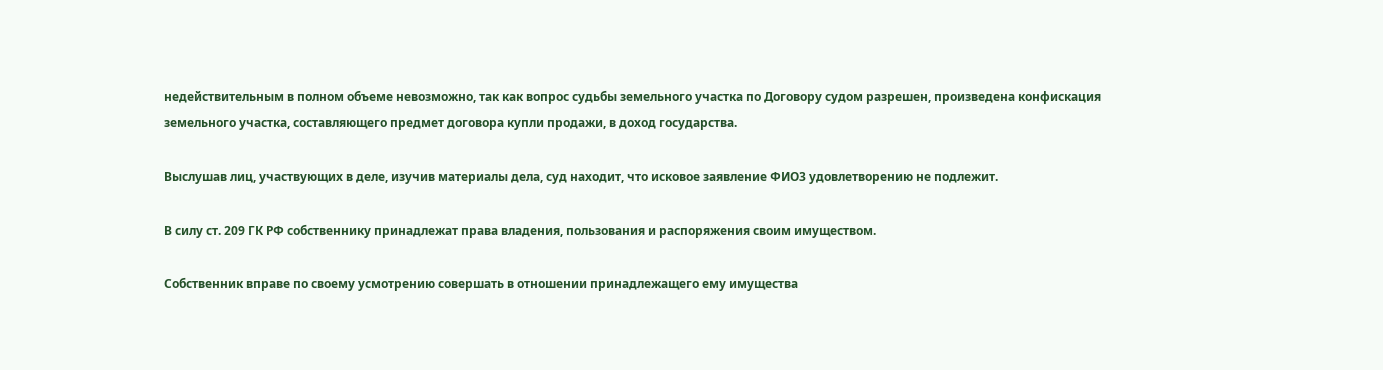недействительным в полном объеме невозможно, так как вопрос судьбы земельного участка по Договору судом разрешен, произведена конфискация земельного участка, составляющего предмет договора купли продажи, в доход государства.

Выслушав лиц, участвующих в деле, изучив материалы дела, суд находит, что исковое заявление ФИО3 удовлетворению не подлежит.

В силу ст. 209 ГК РФ собственнику принадлежат права владения, пользования и распоряжения своим имуществом.

Собственник вправе по своему усмотрению совершать в отношении принадлежащего ему имущества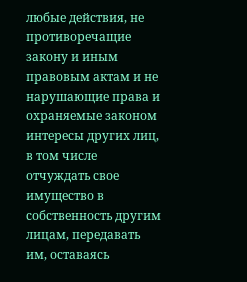любые действия, не противоречащие закону и иным правовым актам и не нарушающие права и охраняемые законом интересы других лиц, в том числе отчуждать свое имущество в собственность другим лицам, передавать им, оставаясь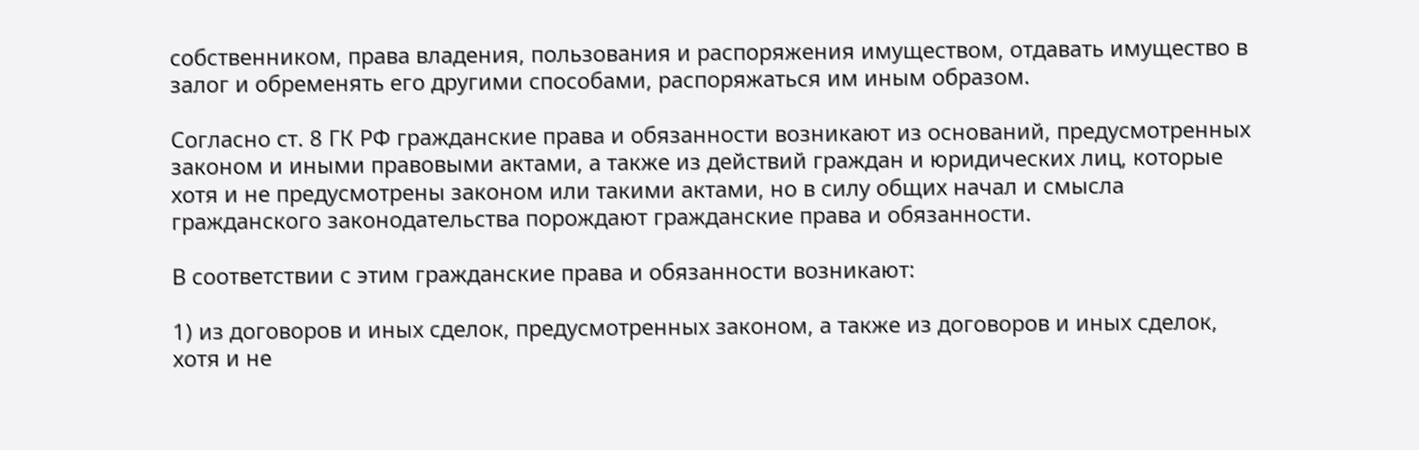собственником, права владения, пользования и распоряжения имуществом, отдавать имущество в залог и обременять его другими способами, распоряжаться им иным образом.

Согласно ст. 8 ГК РФ гражданские права и обязанности возникают из оснований, предусмотренных законом и иными правовыми актами, а также из действий граждан и юридических лиц, которые хотя и не предусмотрены законом или такими актами, но в силу общих начал и смысла гражданского законодательства порождают гражданские права и обязанности.

В соответствии с этим гражданские права и обязанности возникают:

1) из договоров и иных сделок, предусмотренных законом, а также из договоров и иных сделок, хотя и не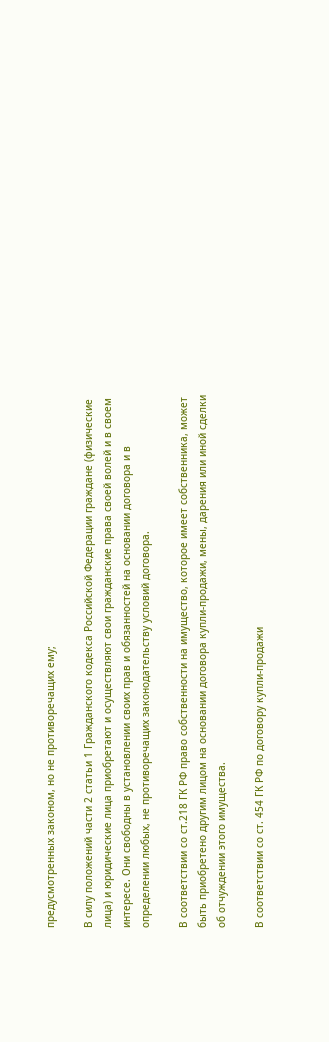предусмотренных законом, но не противоречащих ему;

В силу положений части 2 статьи 1 Гражданского кодекса Российской Федерации граждане (физические лица) и юридические лица приобретают и осуществляют свои гражданские права своей волей и в своем интересе. Они свободны в установлении своих прав и обязанностей на основании договора и в определении любых, не противоречащих законодательству условий договора.

В соответствии со ст.218 ГК РФ право собственности на имущество, которое имеет собственника, может быть приобретено другим лицом на основании договора купли-продажи, мены, дарения или иной сделки об отчуждении этого имущества.

В соответствии со ст. 454 ГК РФ по договору купли-продажи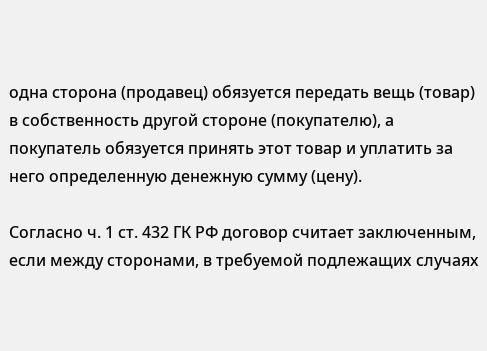одна сторона (продавец) обязуется передать вещь (товар) в собственность другой стороне (покупателю), а покупатель обязуется принять этот товар и уплатить за него определенную денежную сумму (цену).

Согласно ч. 1 ст. 432 ГК РФ договор считает заключенным, если между сторонами, в требуемой подлежащих случаях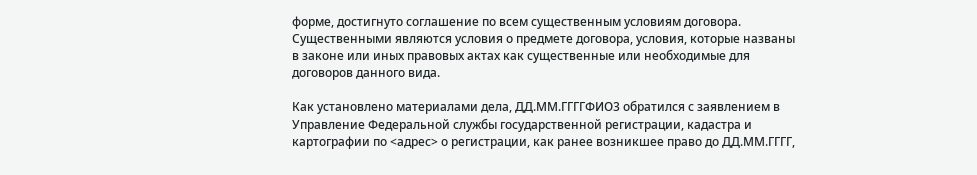форме, достигнуто соглашение по всем существенным условиям договора. Существенными являются условия о предмете договора, условия, которые названы в законе или иных правовых актах как существенные или необходимые для договоров данного вида.

Как установлено материалами дела, ДД.ММ.ГГГГФИО3 обратился с заявлением в Управление Федеральной службы государственной регистрации, кадастра и картографии по <адрес> о регистрации, как ранее возникшее право до ДД.ММ.ГГГГ,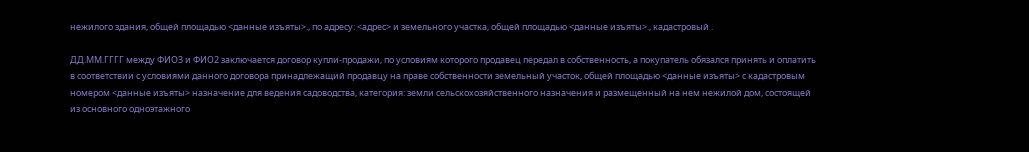нежилого здания, общей площадью <данные изъяты>., по адресу: <адрес> и земельного участка, общей площадью <данные изъяты>., кадастровый .

ДД.ММ.ГГГГ между ФИО3 и ФИО2 заключается договор купли-продажи, по условиям которого продавец передал в собственность, а покупатель обязался принять и оплатить в соответствии с условиями данного договора принадлежащий продавцу на праве собственности земельный участок, общей площадью <данные изъяты> с кадастровым номером <данные изъяты> назначение для ведения садоводства, категория: земли сельскохозяйственного назначения и размещенный на нем нежилой дом, состоящей из основного одноэтажного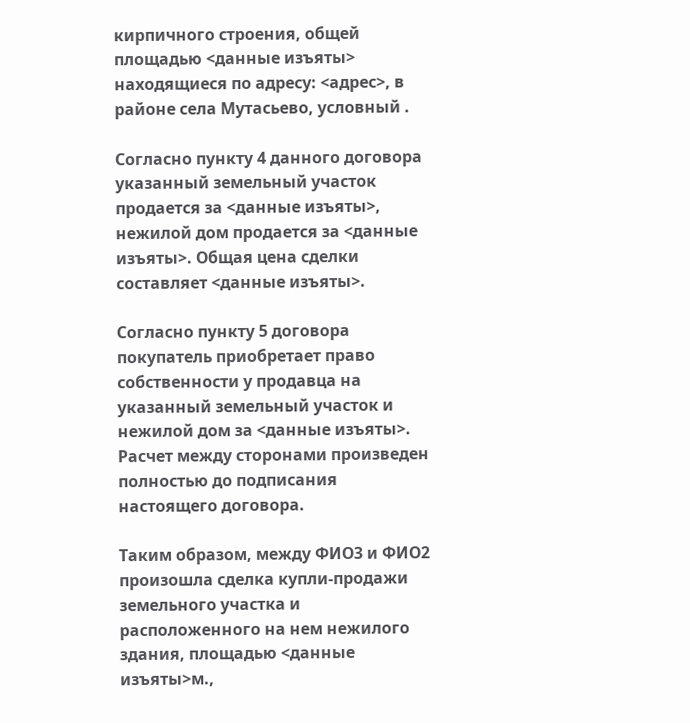кирпичного строения, общей площадью <данные изъяты> находящиеся по адресу: <адрес>, в районе села Мутасьево, условный .

Согласно пункту 4 данного договора указанный земельный участок продается за <данные изъяты>, нежилой дом продается за <данные изъяты>. Общая цена сделки составляет <данные изъяты>.

Согласно пункту 5 договора покупатель приобретает право собственности у продавца на указанный земельный участок и нежилой дом за <данные изъяты>. Расчет между сторонами произведен полностью до подписания настоящего договора.

Таким образом, между ФИО3 и ФИО2 произошла сделка купли-продажи земельного участка и расположенного на нем нежилого здания, площадью <данные изъяты>м.,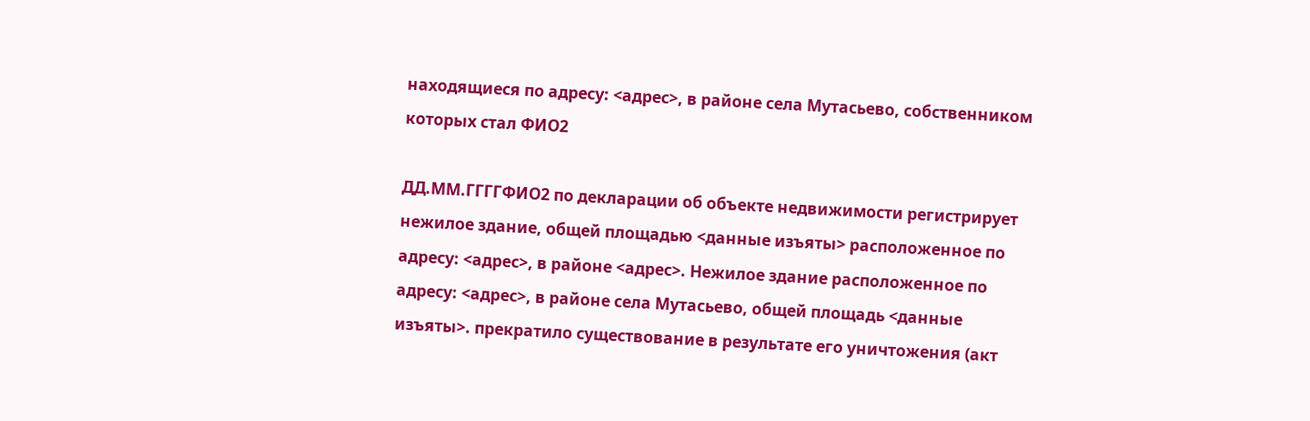находящиеся по адресу: <адрес>, в районе села Мутасьево, собственником которых стал ФИО2

ДД.ММ.ГГГГФИО2 по декларации об объекте недвижимости регистрирует нежилое здание, общей площадью <данные изъяты> расположенное по адресу: <адрес>, в районе <адрес>. Нежилое здание расположенное по адресу: <адрес>, в районе села Мутасьево, общей площадь <данные изъяты>. прекратило существование в результате его уничтожения (акт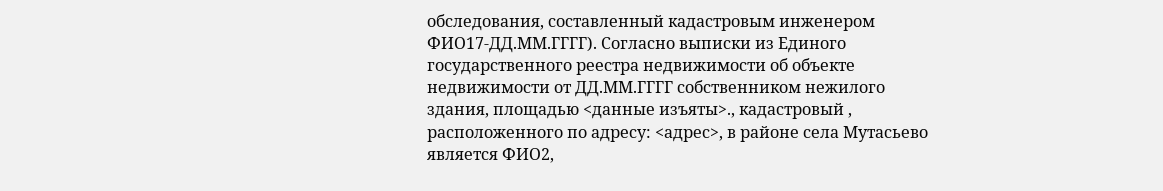обследования, составленный кадастровым инженером ФИО17-ДД.ММ.ГГГГ). Согласно выписки из Единого государственного реестра недвижимости об объекте недвижимости от ДД.ММ.ГГГГ собственником нежилого здания, площадью <данные изъяты>., кадастровый , расположенного по адресу: <адрес>, в районе села Мутасьево является ФИО2,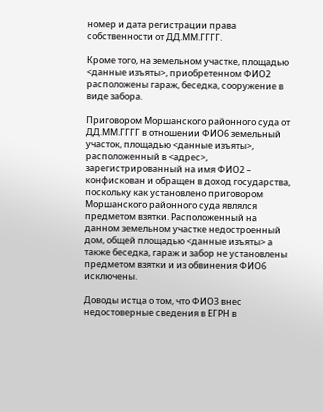номер и дата регистрации права собственности от ДД.ММ.ГГГГ.

Кроме того, на земельном участке, площадью <данные изъяты>, приобретенном ФИО2 расположены гараж, беседка, сооружение в виде забора.

Приговором Моршанского районного суда от ДД.ММ.ГГГГ в отношении ФИО6 земельный участок, площадью <данные изъяты>, расположенный в <адрес>, зарегистрированный на имя ФИО2 – конфискован и обращен в доход государства, поскольку как установлено приговором Моршанского районного суда являлся предметом взятки. Расположенный на данном земельном участке недостроенный дом, общей площадью <данные изъяты> а также беседка, гараж и забор не установлены предметом взятки и из обвинения ФИО6 исключены.

Доводы истца о том, что ФИО3 внес недостоверные сведения в ЕГРН в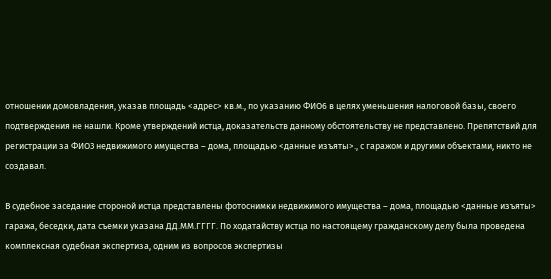отношении домовладения, указав площадь <адрес> кв.м., по указанию ФИО6 в целях уменьшения налоговой базы, своего подтверждения не нашли. Кроме утверждений истца, доказательств данному обстоятельству не представлено. Препятствий для регистрации за ФИО3 недвижимого имущества – дома, площадью <данные изъяты>., с гаражом и другими объектами, никто не создавал.

В судебное заседание стороной истца представлены фотоснимки недвижимого имущества – дома, площадью <данные изъяты> гаража, беседки, дата съемки указана ДД.ММ.ГГГГ. По ходатайству истца по настоящему гражданскому делу была проведена комплексная судебная экспертиза, одним из вопросов экспертизы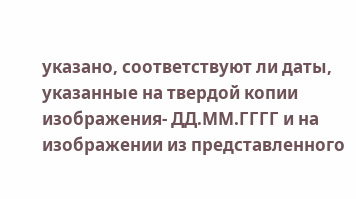указано, соответствуют ли даты, указанные на твердой копии изображения- ДД.ММ.ГГГГ и на изображении из представленного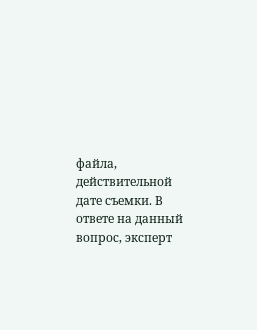файла, действительной дате съемки. В ответе на данный вопрос, эксперт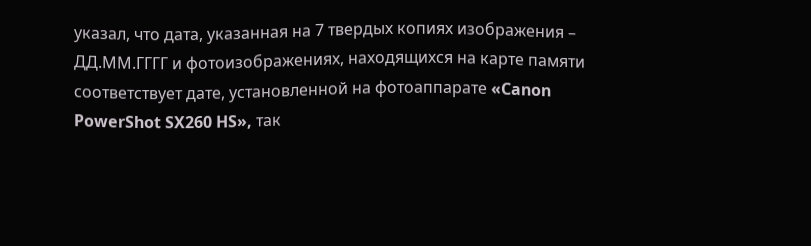указал, что дата, указанная на 7 твердых копиях изображения – ДД.ММ.ГГГГ и фотоизображениях, находящихся на карте памяти соответствует дате, установленной на фотоаппарате «Canon PowerShot SX260 HS», так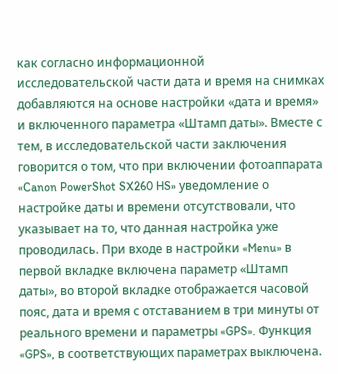как согласно информационной исследовательской части дата и время на снимках добавляются на основе настройки «дата и время» и включенного параметра «Штамп даты». Вместе с тем, в исследовательской части заключения говорится о том, что при включении фотоаппарата «Canon PowerShot SX260 HS» уведомление о настройке даты и времени отсутствовали, что указывает на то, что данная настройка уже проводилась. При входе в настройки «Menu» в первой вкладке включена параметр «Штамп даты», во второй вкладке отображается часовой пояс, дата и время с отставанием в три минуты от реального времени и параметры «GPS». Функция «GPS», в соответствующих параметрах выключена.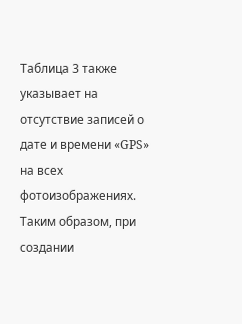Таблица 3 также указывает на отсутствие записей о дате и времени «GPS» на всех фотоизображениях. Таким образом, при создании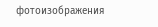фотоизображения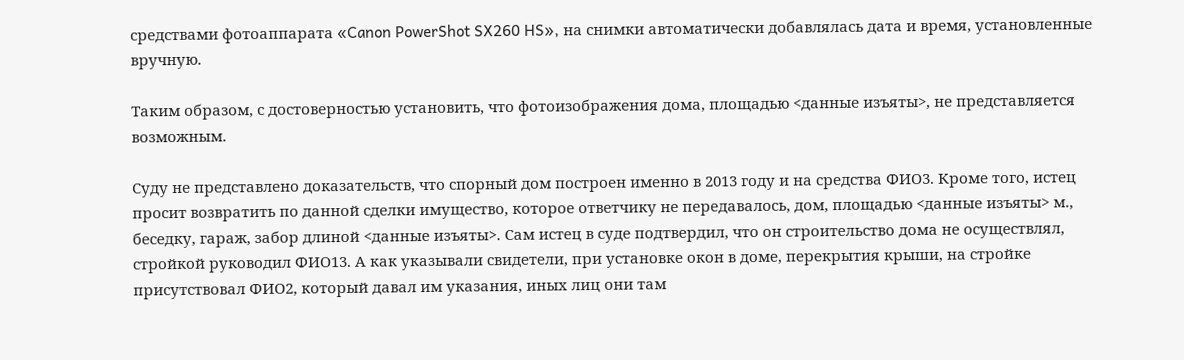средствами фотоаппарата «Canon PowerShot SX260 HS», на снимки автоматически добавлялась дата и время, установленные вручную.

Таким образом, с достоверностью установить, что фотоизображения дома, площадью <данные изъяты>, не представляется возможным.

Суду не представлено доказательств, что спорный дом построен именно в 2013 году и на средства ФИО3. Кроме того, истец просит возвратить по данной сделки имущество, которое ответчику не передавалось, дом, площадью <данные изъяты> м., беседку, гараж, забор длиной <данные изъяты>. Сам истец в суде подтвердил, что он строительство дома не осуществлял, стройкой руководил ФИО13. А как указывали свидетели, при установке окон в доме, перекрытия крыши, на стройке присутствовал ФИО2, который давал им указания, иных лиц они там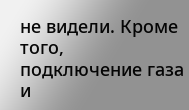не видели. Кроме того, подключение газа и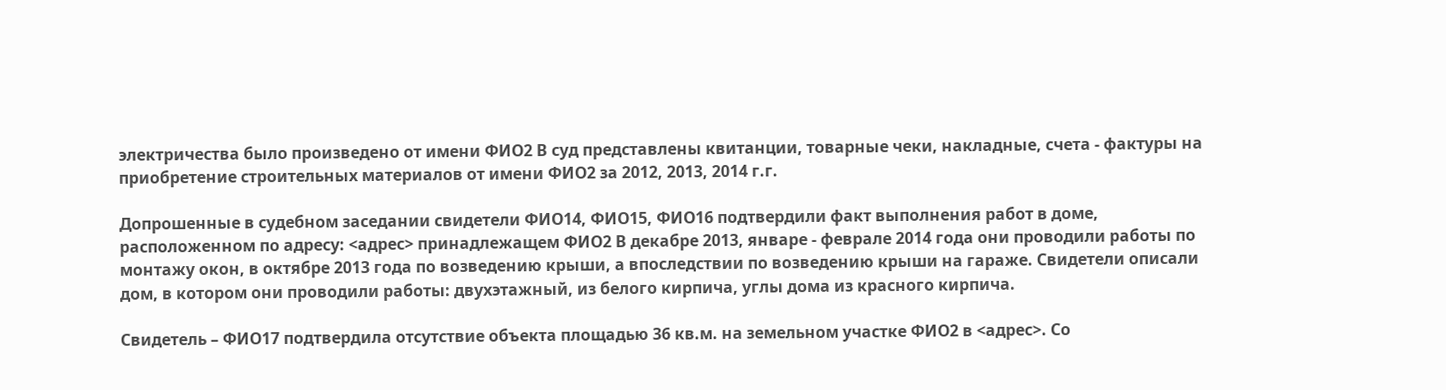электричества было произведено от имени ФИО2 В суд представлены квитанции, товарные чеки, накладные, счета - фактуры на приобретение строительных материалов от имени ФИО2 за 2012, 2013, 2014 г.г.

Допрошенные в судебном заседании свидетели ФИО14, ФИО15, ФИО16 подтвердили факт выполнения работ в доме, расположенном по адресу: <адрес> принадлежащем ФИО2 В декабре 2013, январе - феврале 2014 года они проводили работы по монтажу окон, в октябре 2013 года по возведению крыши, а впоследствии по возведению крыши на гараже. Свидетели описали дом, в котором они проводили работы: двухэтажный, из белого кирпича, углы дома из красного кирпича.

Свидетель – ФИО17 подтвердила отсутствие объекта площадью 36 кв.м. на земельном участке ФИО2 в <адрес>. Со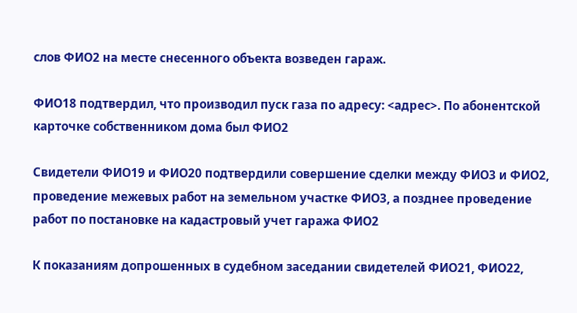слов ФИО2 на месте снесенного объекта возведен гараж.

ФИО18 подтвердил, что производил пуск газа по адресу: <адрес>. По абонентской карточке собственником дома был ФИО2

Свидетели ФИО19 и ФИО20 подтвердили совершение сделки между ФИО3 и ФИО2, проведение межевых работ на земельном участке ФИО3, а позднее проведение работ по постановке на кадастровый учет гаража ФИО2

К показаниям допрошенных в судебном заседании свидетелей ФИО21, ФИО22,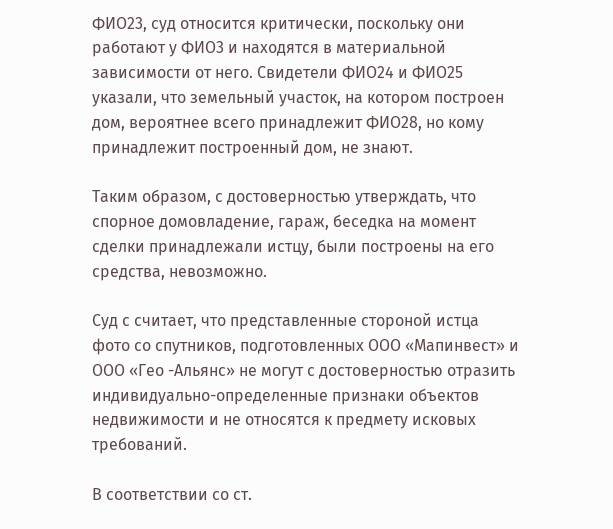ФИО23, суд относится критически, поскольку они работают у ФИО3 и находятся в материальной зависимости от него. Свидетели ФИО24 и ФИО25 указали, что земельный участок, на котором построен дом, вероятнее всего принадлежит ФИО28, но кому принадлежит построенный дом, не знают.

Таким образом, с достоверностью утверждать, что спорное домовладение, гараж, беседка на момент сделки принадлежали истцу, были построены на его средства, невозможно.

Суд с считает, что представленные стороной истца фото со спутников, подготовленных ООО «Мапинвест» и ООО «Гео -Альянс» не могут с достоверностью отразить индивидуально-определенные признаки объектов недвижимости и не относятся к предмету исковых требований.

В соответствии со ст.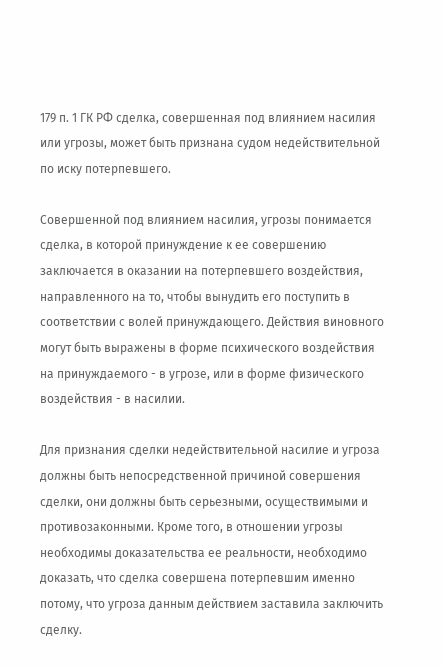179 п. 1 ГК РФ сделка, совершенная под влиянием насилия или угрозы, может быть признана судом недействительной по иску потерпевшего.

Совершенной под влиянием насилия, угрозы понимается сделка, в которой принуждение к ее совершению заключается в оказании на потерпевшего воздействия, направленного на то, чтобы вынудить его поступить в соответствии с волей принуждающего. Действия виновного могут быть выражены в форме психического воздействия на принуждаемого - в угрозе, или в форме физического воздействия - в насилии.

Для признания сделки недействительной насилие и угроза должны быть непосредственной причиной совершения сделки, они должны быть серьезными, осуществимыми и противозаконными. Кроме того, в отношении угрозы необходимы доказательства ее реальности, необходимо доказать, что сделка совершена потерпевшим именно потому, что угроза данным действием заставила заключить сделку.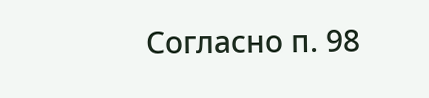Согласно п. 98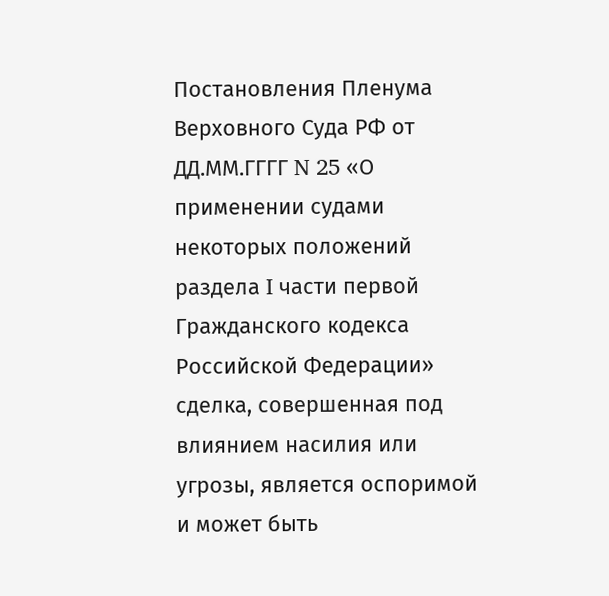Постановления Пленума Верховного Суда РФ от ДД.ММ.ГГГГ N 25 «О применении судами некоторых положений раздела I части первой Гражданского кодекса Российской Федерации» сделка, совершенная под влиянием насилия или угрозы, является оспоримой и может быть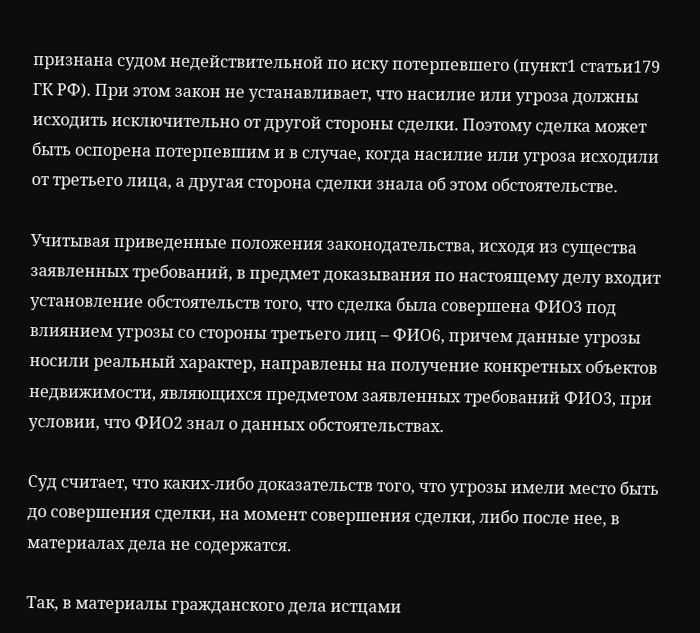признана судом недействительной по иску потерпевшего (пункт1 статьи179 ГК РФ). При этом закон не устанавливает, что насилие или угроза должны исходить исключительно от другой стороны сделки. Поэтому сделка может быть оспорена потерпевшим и в случае, когда насилие или угроза исходили от третьего лица, а другая сторона сделки знала об этом обстоятельстве.

Учитывая приведенные положения законодательства, исходя из существа заявленных требований, в предмет доказывания по настоящему делу входит установление обстоятельств того, что сделка была совершена ФИО3 под влиянием угрозы со стороны третьего лиц – ФИО6, причем данные угрозы носили реальный характер, направлены на получение конкретных объектов недвижимости, являющихся предметом заявленных требований ФИО3, при условии, что ФИО2 знал о данных обстоятельствах.

Суд считает, что каких-либо доказательств того, что угрозы имели место быть до совершения сделки, на момент совершения сделки, либо после нее, в материалах дела не содержатся.

Так, в материалы гражданского дела истцами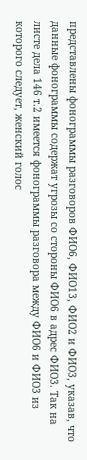представлены фонограммы разговоров ФИО6, ФИО13, ФИО2 и ФИО3, указав, что данные фонограммы содержат угрозы со стороны ФИО6 в адрес ФИО3. Так на листе дела 146 т.2 имеется фонограммы разговора между ФИО6 и ФИО3 из которого следует, женский голос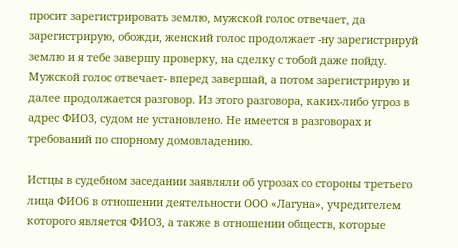просит зарегистрировать землю, мужской голос отвечает, да зарегистрирую, обожди, женский голос продолжает -ну зарегистрируй землю и я тебе завершу проверку, на сделку с тобой даже пойду. Мужской голос отвечает- вперед завершай, а потом зарегистрирую и далее продолжается разговор. Из этого разговора, каких-либо угроз в адрес ФИО3, судом не установлено. Не имеется в разговорах и требований по спорному домовладению.

Истцы в судебном заседании заявляли об угрозах со стороны третьего лица ФИО6 в отношении деятельности ООО «Лагуна», учредителем которого является ФИО3, а также в отношении обществ, которые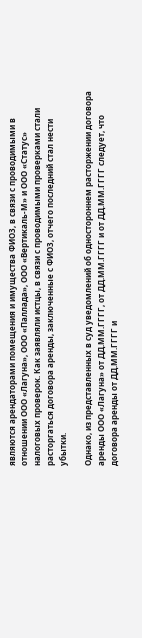являются арендаторами помещения и имущества ФИО3, в связи с проводимыми в отношении ООО «Лагуна», ООО «Паллада», ООО «Вертикаль-М» и ООО «Статус» налоговых проверок. Как заявляли истцы, в связи с проводимыми проверками стали расторгаться договора аренды, заключенные с ФИО3, отчего последний стал нести убытки.

Однако, из представленных в суд уведомлений об одностороннем расторжении договора аренды ООО «Лагуна» от ДД.ММ.ГГГГ, от ДД.ММ.ГГГГ и от ДД.ММ.ГГГГ следует, что договора аренды от ДД.ММ.ГГГГ и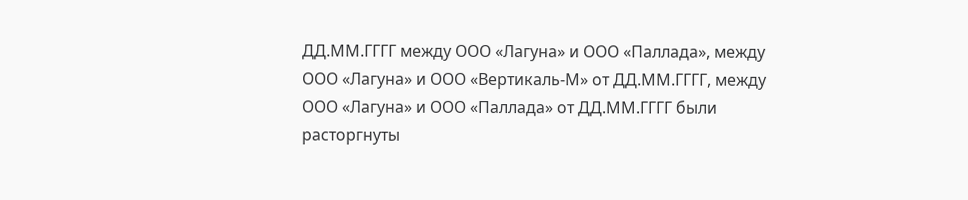ДД.ММ.ГГГГ между ООО «Лагуна» и ООО «Паллада», между ООО «Лагуна» и ООО «Вертикаль-М» от ДД.ММ.ГГГГ, между ООО «Лагуна» и ООО «Паллада» от ДД.ММ.ГГГГ были расторгнуты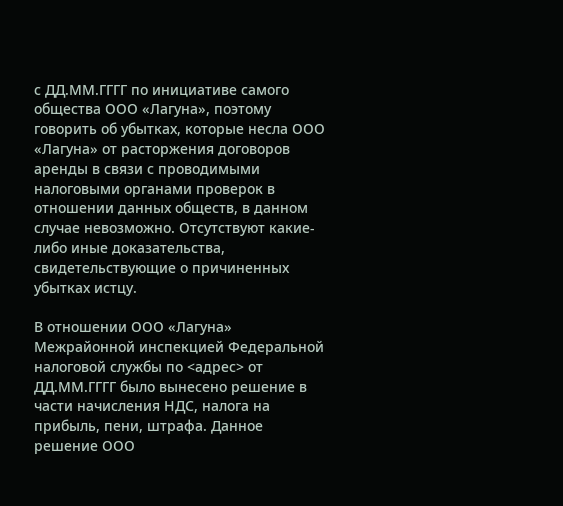с ДД.ММ.ГГГГ по инициативе самого общества ООО «Лагуна», поэтому говорить об убытках, которые несла ООО «Лагуна» от расторжения договоров аренды в связи с проводимыми налоговыми органами проверок в отношении данных обществ, в данном случае невозможно. Отсутствуют какие-либо иные доказательства, свидетельствующие о причиненных убытках истцу.

В отношении ООО «Лагуна» Межрайонной инспекцией Федеральной налоговой службы по <адрес> от ДД.ММ.ГГГГ было вынесено решение в части начисления НДС, налога на прибыль, пени, штрафа. Данное решение ООО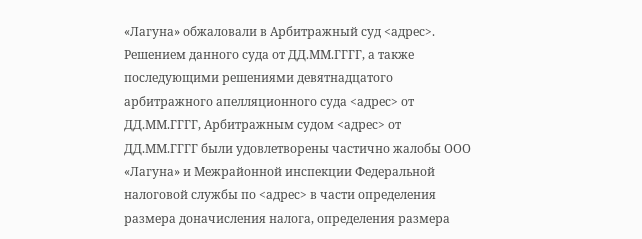«Лагуна» обжаловали в Арбитражный суд <адрес>. Решением данного суда от ДД.ММ.ГГГГ, а также последующими решениями девятнадцатого арбитражного апелляционного суда <адрес> от ДД.ММ.ГГГГ, Арбитражным судом <адрес> от ДД.ММ.ГГГГ были удовлетворены частично жалобы ООО «Лагуна» и Межрайонной инспекции Федеральной налоговой службы по <адрес> в части определения размера доначисления налога, определения размера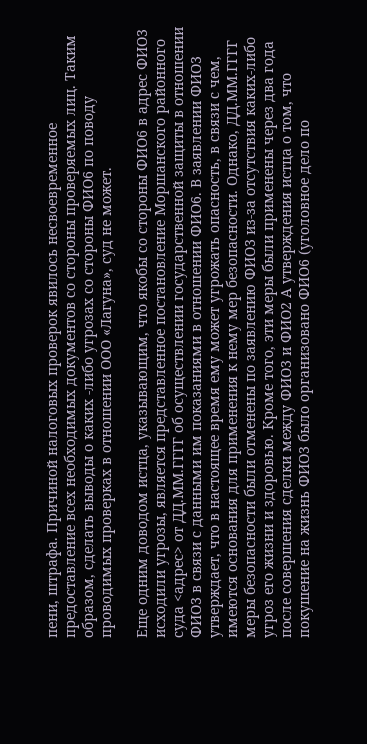пени, штрафа. Причиной налоговых проверок явилось несвоевременное предоставление всех необходимых документов со стороны проверяемых лиц. Таким образом, сделать выводы о каких -либо угрозах со стороны ФИО6 по поводу проводимых проверках в отношении ООО «Лагуна», суд не может.

Еще одним доводом истца, указывающим, что якобы со стороны ФИО6 в адрес ФИО3 исходили угрозы, является представленное постановление Моршанского районного суда <адрес> от ДД.ММ.ГГГГ об осуществлении государственной защиты в отношении ФИО3 в связи с данными им показаниями в отношении ФИО6. В заявлении ФИО3 утверждает, что в настоящее время ему может угрожать опасность, в связи с чем, имеются основания для применения к нему мер безопасности. Однако, ДД.ММ.ГГГГ меры безопасности были отменены по заявлению ФИО3 из-за отсутствия каких-либо угроз его жизни и здоровью. Кроме того, эти меры были применены через два года после совершения сделки между ФИО3 и ФИО2 А утверждения истца о том, что покушение на жизнь ФИО3 было организовано ФИО6 (уголовное дело по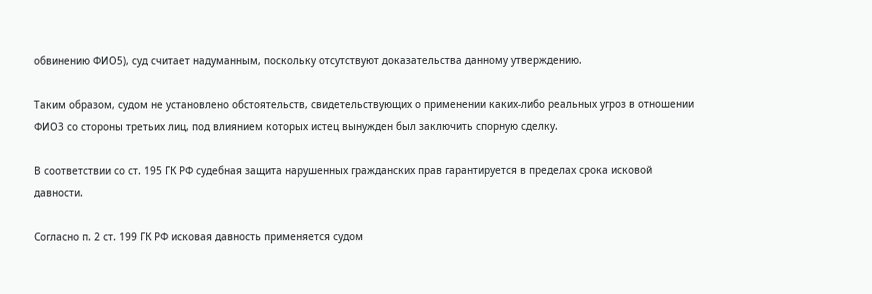обвинению ФИО5), суд считает надуманным, поскольку отсутствуют доказательства данному утверждению.

Таким образом, судом не установлено обстоятельств, свидетельствующих о применении каких-либо реальных угроз в отношении ФИО3 со стороны третьих лиц, под влиянием которых истец вынужден был заключить спорную сделку.

В соответствии со ст. 195 ГК РФ судебная защита нарушенных гражданских прав гарантируется в пределах срока исковой давности.

Согласно п. 2 ст. 199 ГК РФ исковая давность применяется судом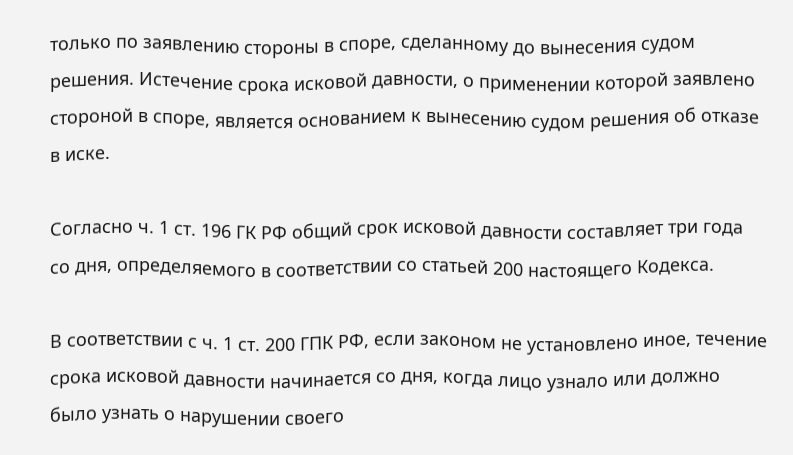только по заявлению стороны в споре, сделанному до вынесения судом решения. Истечение срока исковой давности, о применении которой заявлено стороной в споре, является основанием к вынесению судом решения об отказе в иске.

Согласно ч. 1 ст. 196 ГК РФ общий срок исковой давности составляет три года со дня, определяемого в соответствии со статьей 200 настоящего Кодекса.

В соответствии с ч. 1 ст. 200 ГПК РФ, если законом не установлено иное, течение срока исковой давности начинается со дня, когда лицо узнало или должно было узнать о нарушении своего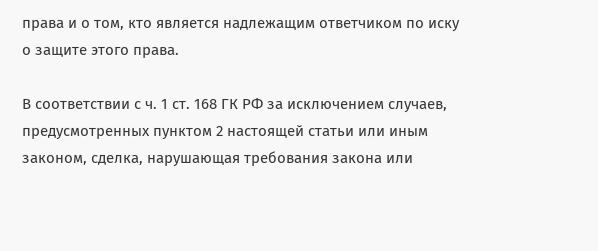права и о том, кто является надлежащим ответчиком по иску о защите этого права.

В соответствии с ч. 1 ст. 168 ГК РФ за исключением случаев, предусмотренных пунктом 2 настоящей статьи или иным законом, сделка, нарушающая требования закона или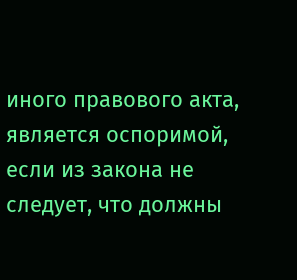иного правового акта, является оспоримой, если из закона не следует, что должны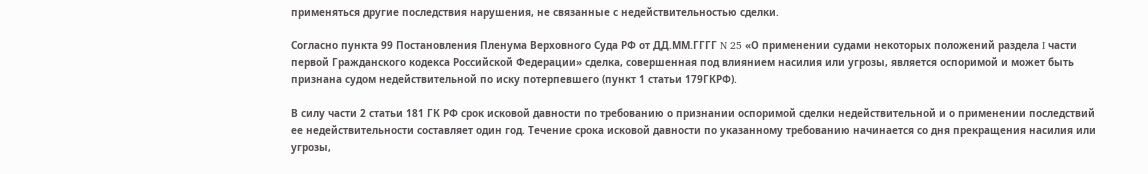применяться другие последствия нарушения, не связанные с недействительностью сделки.

Согласно пункта 99 Постановления Пленума Верховного Суда РФ от ДД.ММ.ГГГГ N 25 «О применении судами некоторых положений раздела I части первой Гражданского кодекса Российской Федерации» сделка, совершенная под влиянием насилия или угрозы, является оспоримой и может быть признана судом недействительной по иску потерпевшего (пункт 1 статьи 179ГКРФ).

В силу части 2 статьи 181 ГК РФ срок исковой давности по требованию о признании оспоримой сделки недействительной и о применении последствий ее недействительности составляет один год. Течение срока исковой давности по указанному требованию начинается со дня прекращения насилия или угрозы,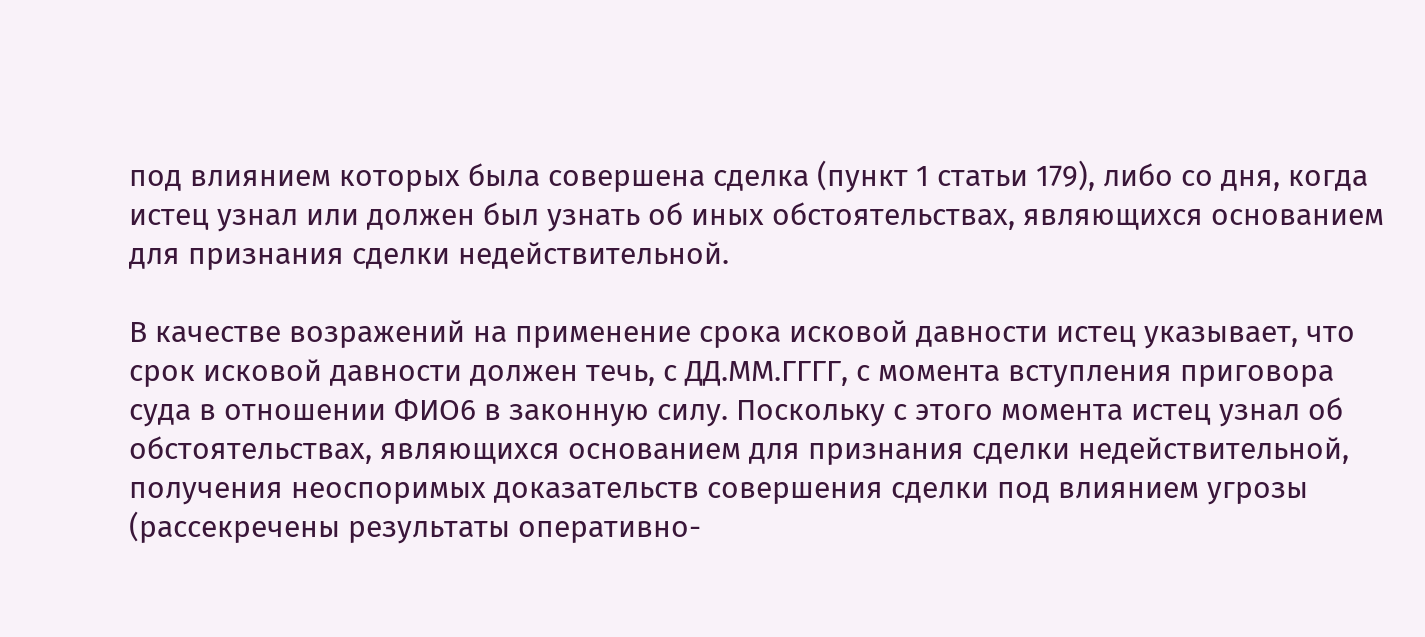под влиянием которых была совершена сделка (пункт 1 статьи 179), либо со дня, когда истец узнал или должен был узнать об иных обстоятельствах, являющихся основанием для признания сделки недействительной.

В качестве возражений на применение срока исковой давности истец указывает, что срок исковой давности должен течь, с ДД.ММ.ГГГГ, с момента вступления приговора суда в отношении ФИО6 в законную силу. Поскольку с этого момента истец узнал об обстоятельствах, являющихся основанием для признания сделки недействительной, получения неоспоримых доказательств совершения сделки под влиянием угрозы (рассекречены результаты оперативно-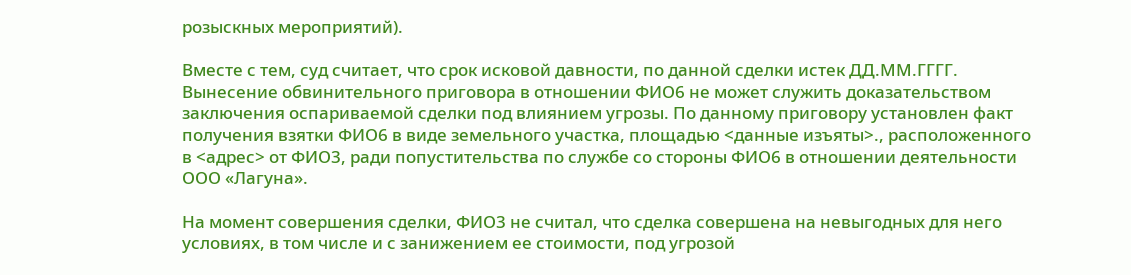розыскных мероприятий).

Вместе с тем, суд считает, что срок исковой давности, по данной сделки истек ДД.ММ.ГГГГ. Вынесение обвинительного приговора в отношении ФИО6 не может служить доказательством заключения оспариваемой сделки под влиянием угрозы. По данному приговору установлен факт получения взятки ФИО6 в виде земельного участка, площадью <данные изъяты>., расположенного в <адрес> от ФИО3, ради попустительства по службе со стороны ФИО6 в отношении деятельности ООО «Лагуна».

На момент совершения сделки, ФИО3 не считал, что сделка совершена на невыгодных для него условиях, в том числе и с занижением ее стоимости, под угрозой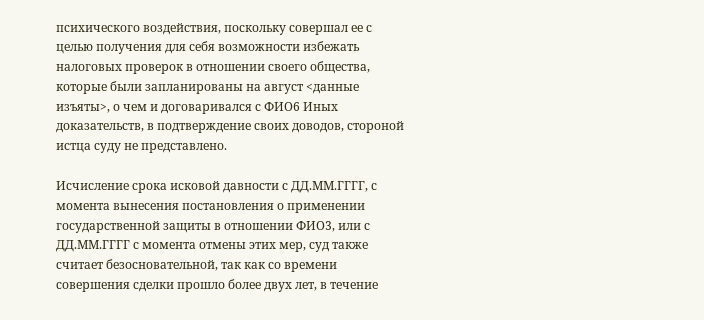психического воздействия, поскольку совершал ее с целью получения для себя возможности избежать налоговых проверок в отношении своего общества, которые были запланированы на август <данные изъяты>, о чем и договаривался с ФИО6 Иных доказательств, в подтверждение своих доводов, стороной истца суду не представлено.

Исчисление срока исковой давности с ДД.ММ.ГГГГ, с момента вынесения постановления о применении государственной защиты в отношении ФИО3, или с ДД.ММ.ГГГГ с момента отмены этих мер, суд также считает безосновательной, так как со времени совершения сделки прошло более двух лет, в течение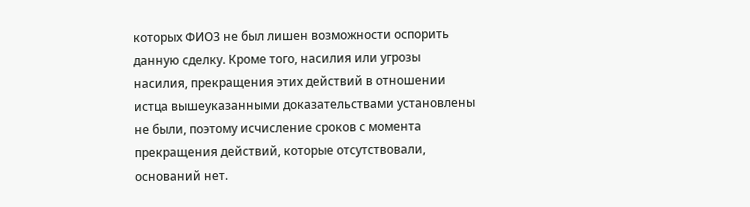которых ФИО3 не был лишен возможности оспорить данную сделку. Кроме того, насилия или угрозы насилия, прекращения этих действий в отношении истца вышеуказанными доказательствами установлены не были, поэтому исчисление сроков с момента прекращения действий, которые отсутствовали, оснований нет.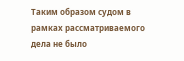Таким образом судом в рамках рассматриваемого дела не было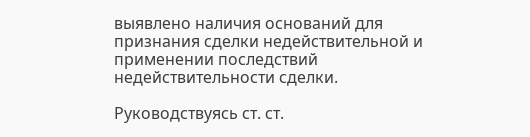выявлено наличия оснований для признания сделки недействительной и применении последствий недействительности сделки.

Руководствуясь ст. ст.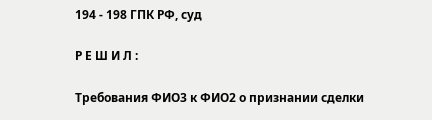194 - 198 ГПК РФ, суд

Р Е Ш И Л :

Требования ФИО3 к ФИО2 о признании сделки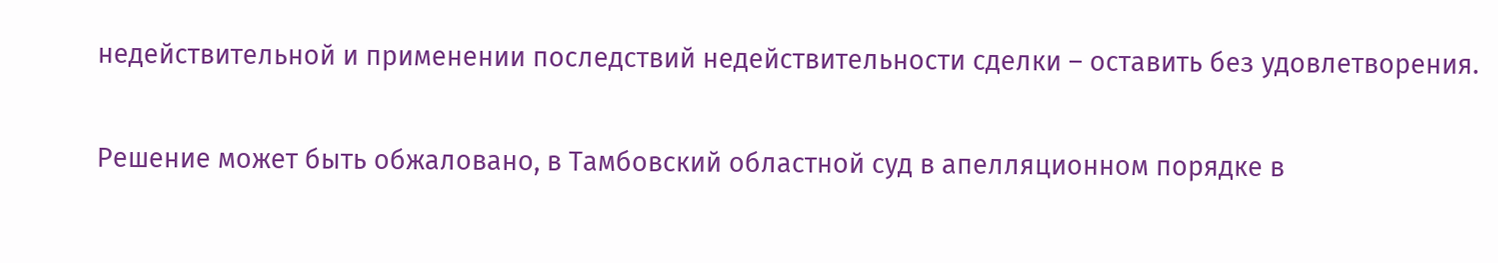недействительной и применении последствий недействительности сделки – оставить без удовлетворения.

Решение может быть обжаловано, в Тамбовский областной суд в апелляционном порядке в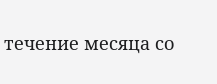течение месяца со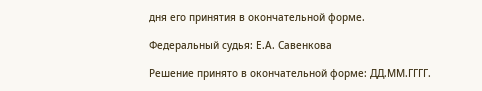дня его принятия в окончательной форме.

Федеральный судья: Е.А. Савенкова

Решение принято в окончательной форме: ДД.ММ.ГГГГ.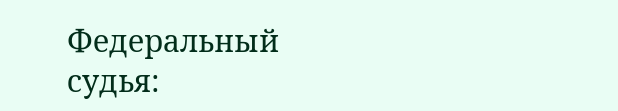Федеральный судья: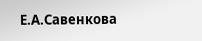Е.А.Савенкова